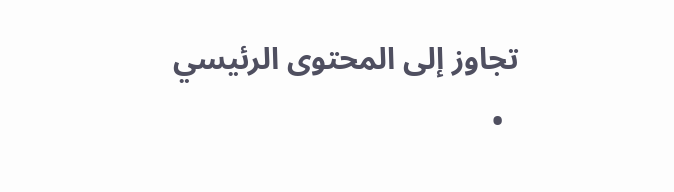تجاوز إلى المحتوى الرئيسي
  •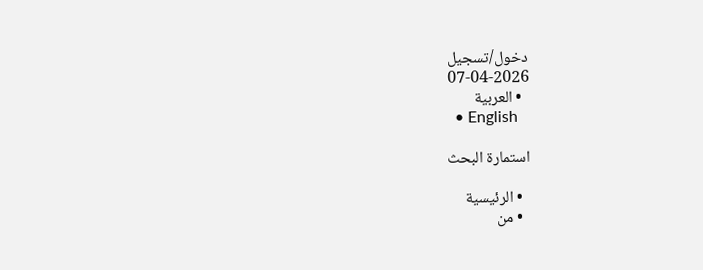دخول/تسجيل
07-04-2026
  • العربية
  • English

استمارة البحث

  • الرئيسية
  • من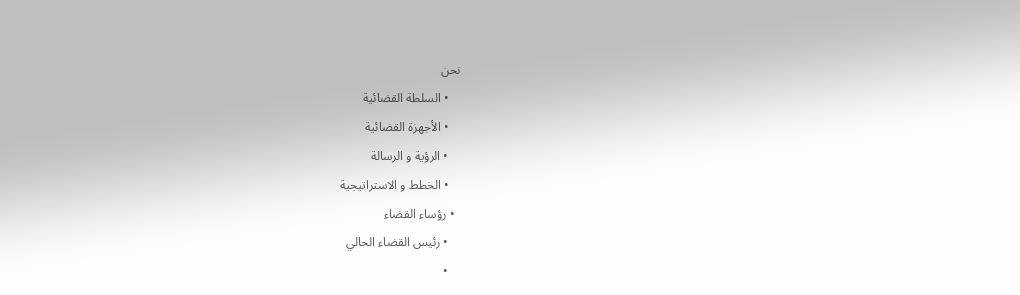نحن
    • السلطة القضائية
    • الأجهزة القضائية
    • الرؤية و الرسالة
    • الخطط و الاستراتيجية
  • رؤساء القضاء
    • رئيس القضاء الحالي
    •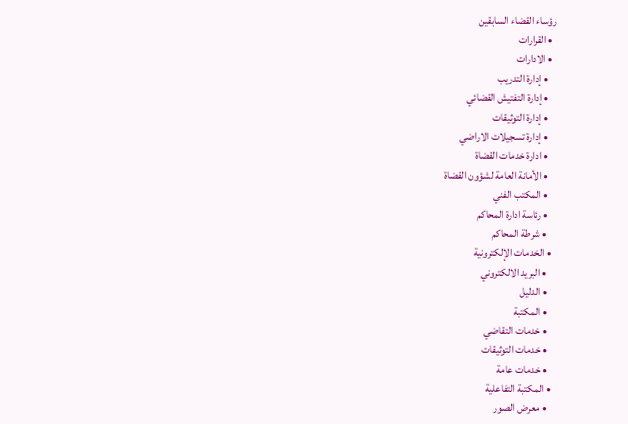رؤساء القضاء السابقين
  • القرارات
  • الادارات
    • إدارة التدريب
    • إدارة التفتيش القضائي
    • إدارة التوثيقات
    • إدارة تسجيلات الاراضي
    • ادارة خدمات القضاة
    • الأمانة العامة لشؤون القضاة
    • المكتب الفني
    • رئاسة ادارة المحاكم
    • شرطة المحاكم
  • الخدمات الإلكترونية
    • البريد الالكتروني
    • الدليل
    • المكتبة
    • خدمات التقاضي
    • خدمات التوثيقات
    • خدمات عامة
  • المكتبة التفاعلية
    • معرض الصور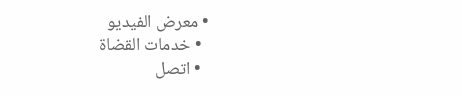• معرض الفيديو
  • خدمات القضاة
  • اتصل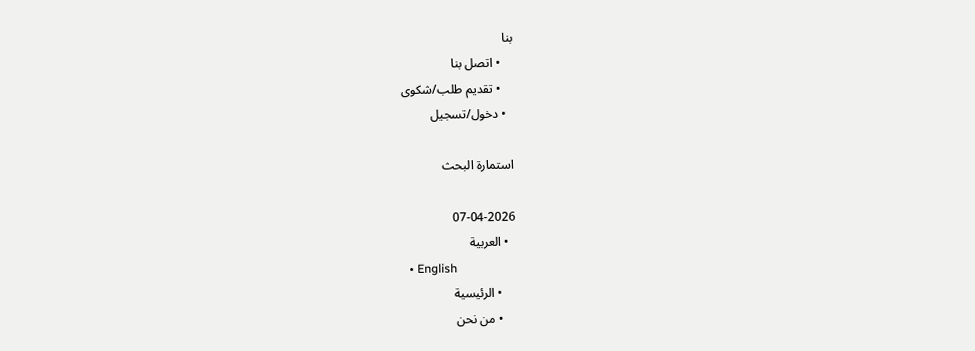بنا
    • اتصل بنا
    • تقديم طلب/شكوى
  • دخول/تسجيل

استمارة البحث

07-04-2026
  • العربية
  • English
    • الرئيسية
    • من نحن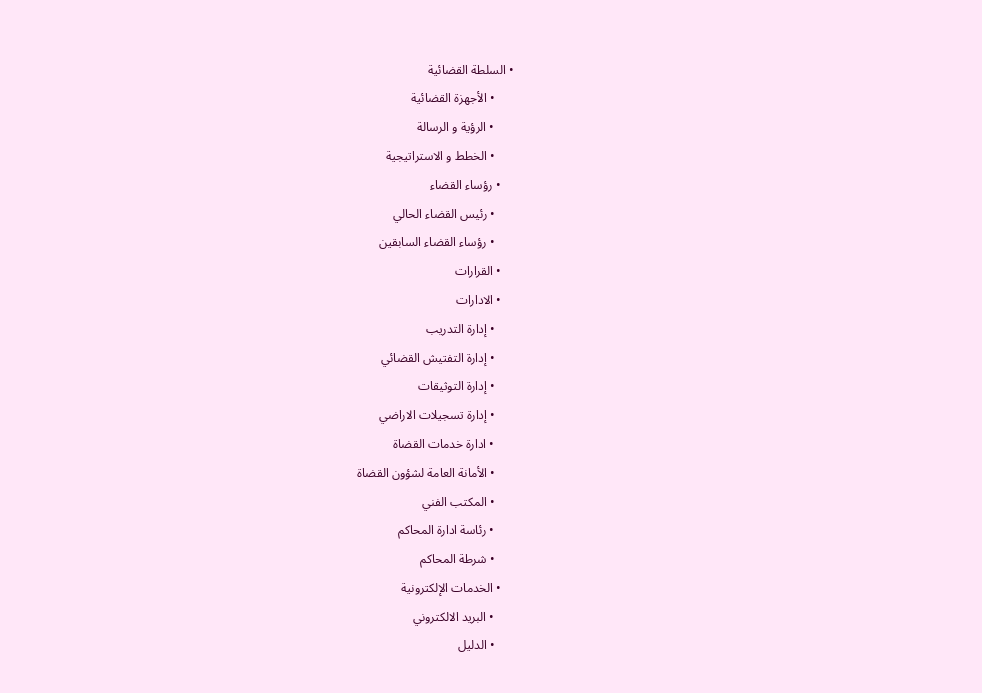• السلطة القضائية
      • الأجهزة القضائية
      • الرؤية و الرسالة
      • الخطط و الاستراتيجية
    • رؤساء القضاء
      • رئيس القضاء الحالي
      • رؤساء القضاء السابقين
    • القرارات
    • الادارات
      • إدارة التدريب
      • إدارة التفتيش القضائي
      • إدارة التوثيقات
      • إدارة تسجيلات الاراضي
      • ادارة خدمات القضاة
      • الأمانة العامة لشؤون القضاة
      • المكتب الفني
      • رئاسة ادارة المحاكم
      • شرطة المحاكم
    • الخدمات الإلكترونية
      • البريد الالكتروني
      • الدليل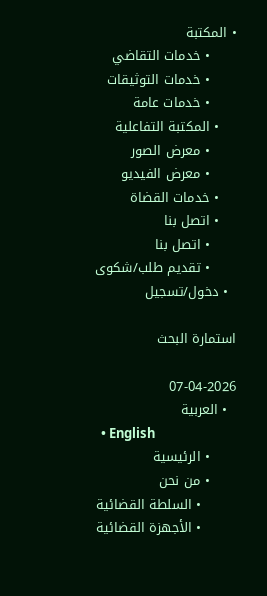• المكتبة
      • خدمات التقاضي
      • خدمات التوثيقات
      • خدمات عامة
    • المكتبة التفاعلية
      • معرض الصور
      • معرض الفيديو
    • خدمات القضاة
    • اتصل بنا
      • اتصل بنا
      • تقديم طلب/شكوى
  • دخول/تسجيل

استمارة البحث

07-04-2026
  • العربية
  • English
      • الرئيسية
      • من نحن
        • السلطة القضائية
        • الأجهزة القضائية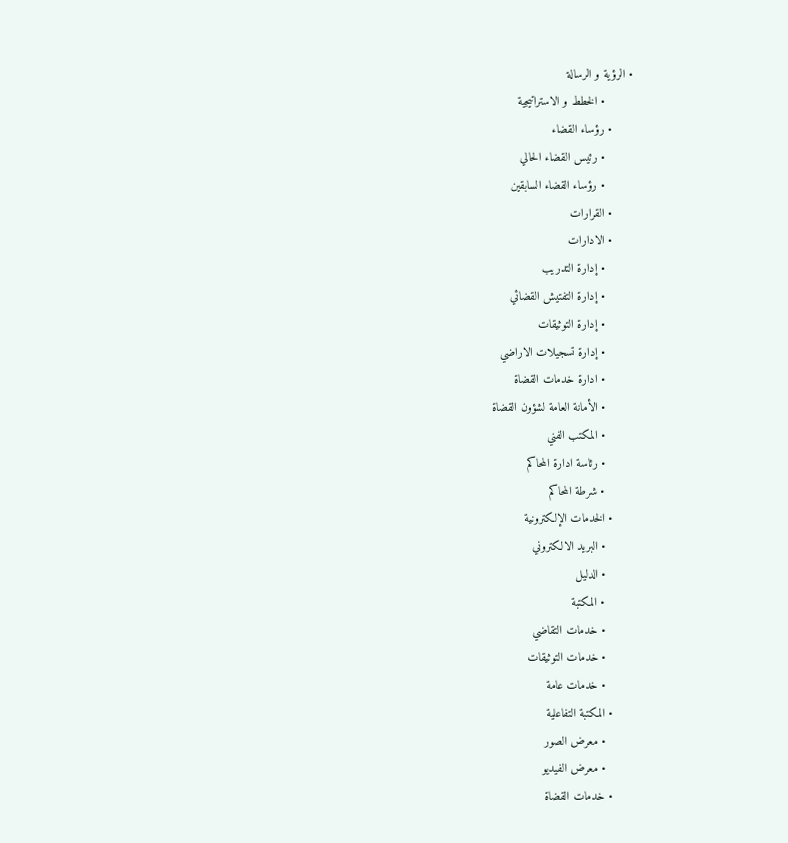• الرؤية و الرسالة
        • الخطط و الاستراتيجية
      • رؤساء القضاء
        • رئيس القضاء الحالي
        • رؤساء القضاء السابقين
      • القرارات
      • الادارات
        • إدارة التدريب
        • إدارة التفتيش القضائي
        • إدارة التوثيقات
        • إدارة تسجيلات الاراضي
        • ادارة خدمات القضاة
        • الأمانة العامة لشؤون القضاة
        • المكتب الفني
        • رئاسة ادارة المحاكم
        • شرطة المحاكم
      • الخدمات الإلكترونية
        • البريد الالكتروني
        • الدليل
        • المكتبة
        • خدمات التقاضي
        • خدمات التوثيقات
        • خدمات عامة
      • المكتبة التفاعلية
        • معرض الصور
        • معرض الفيديو
      • خدمات القضاة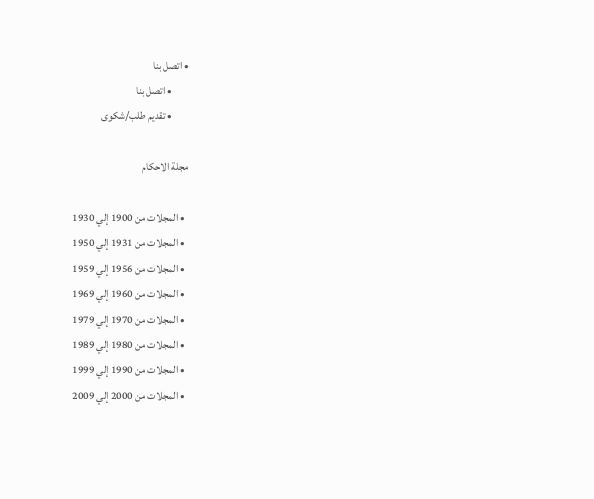• اتصل بنا
        • اتصل بنا
        • تقديم طلب/شكوى

مجلة الاحكام

  • المجلات من 1900 إلي 1930
  • المجلات من 1931 إلي 1950
  • المجلات من 1956 إلي 1959
  • المجلات من 1960 إلي 1969
  • المجلات من 1970 إلي 1979
  • المجلات من 1980 إلي 1989
  • المجلات من 1990 إلي 1999
  • المجلات من 2000 إلي 2009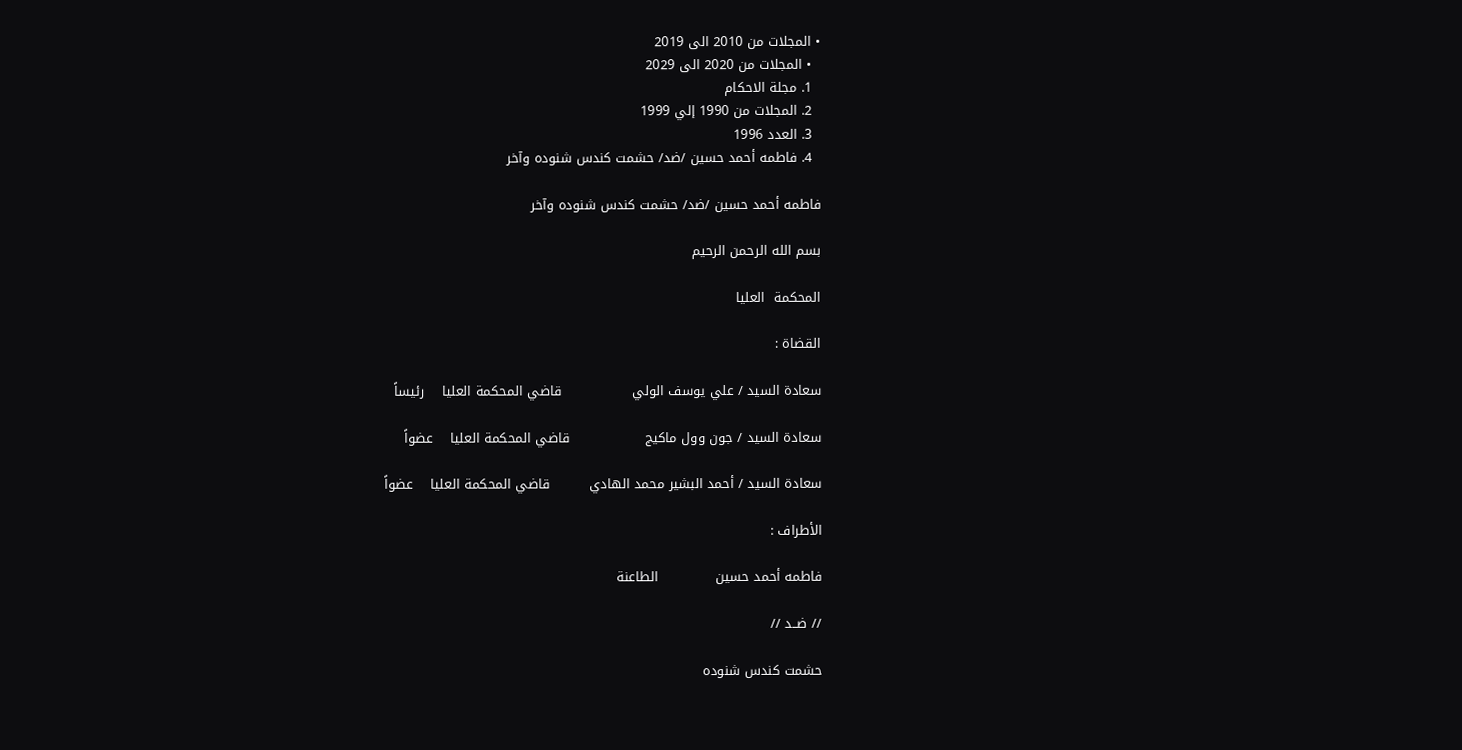• المجلات من 2010 الى 2019
  • المجلات من 2020 الى 2029
  1. مجلة الاحكام
  2. المجلات من 1990 إلي 1999
  3. العدد 1996
  4. فاطمه أحمد حسين /ضد/ حشمت كندس شنوده وآخر

فاطمه أحمد حسين /ضد/ حشمت كندس شنوده وآخر

بسم الله الرحمن الرحيم

المحكمة  العليا

القضاة :

سعادة السيد / علي يوسف الولي                قاضي المحكمة العليا    رئيساً

سعادة السيد / جون وول ماكيج                 قاضي المحكمة العليا    عضواً

سعادة السيد / أحمد البشير محمد الهادي         قاضي المحكمة العليا    عضواً

الأطراف :

فاطمه أحمد حسين             الطاعنة

// ضــد //

حشمت كندس شنوده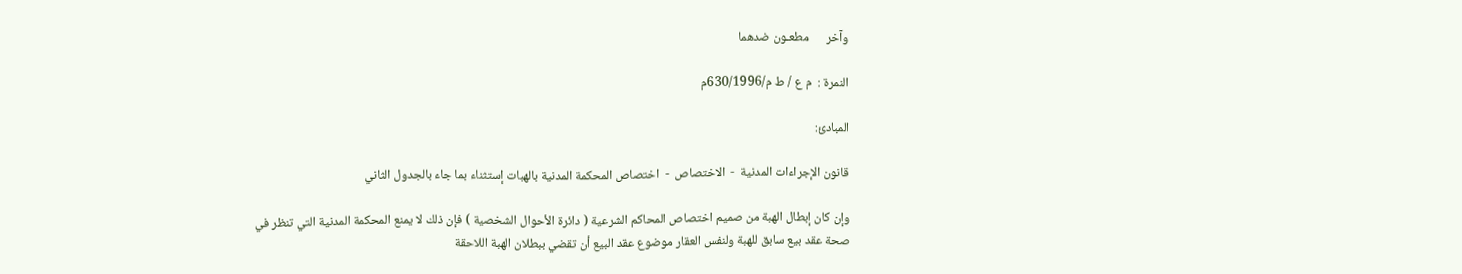وآخر      مطعـون ضدهما

النمرة :  م ع / ط م/630/1996م

المبادئ:

قانون الإجراءات المدنية  -  الاختصاص  -  اختصاص المحكمة المدنية بالهبات إستثناء بما جاء بالجدول الثاني

وإن كان إبطال الهبة من صميم اختصاص المحاكم الشرعية ( دائرة الأحوال الشخصية ) فإن ذلك لا يمنع المحكمة المدنية التي تنظر في صحة عقد بيع سابق للهبة ولنفس العقار موضوع عقد البيع أن تقضي ببطلان الهبة اللاحقة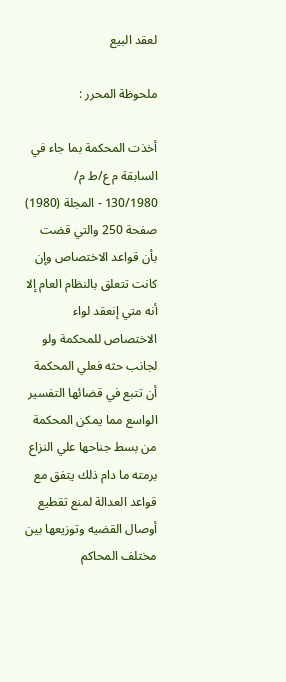لعقد البيع

ملحوظة المحرر :

أخذت المحكمة بما جاء في السابقة م ع/ط م/ 130/1980 - المجلة (1980) صفحة 250 والتي قضت بأن قواعد الاختصاص وإن كانت تتعلق بالنظام العام إلا أنه متي إنعقد لواء الاختصاص للمحكمة ولو لجانب حثه فعلي المحكمة أن تتبع في قضائها التفسير الواسع مما يمكن المحكمة من بسط جناحها علي النزاع برمته ما دام ذلك يتفق مع قواعد العدالة لمنع تقطيع أوصال القضيه وتوزيعها بين مختلف المحاكم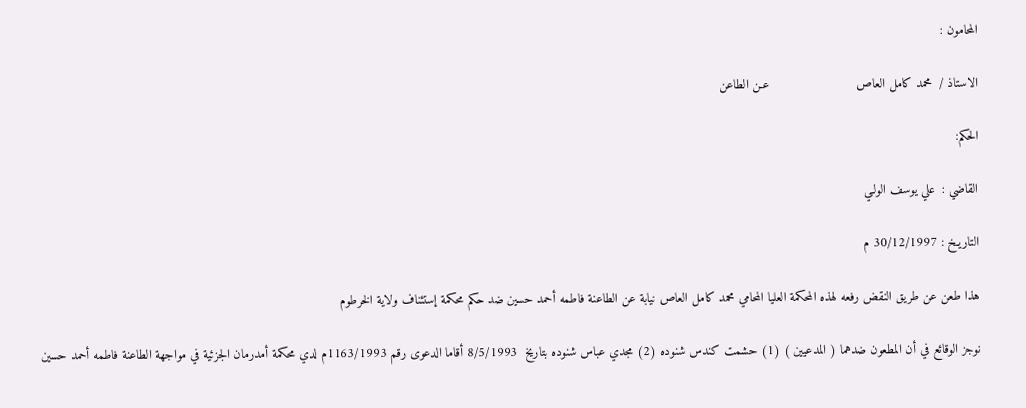المحامون :

الاستاذ /  محمد كامل العاص                       عـن الطاعن

الحكم:

القاضي :  علي يوسف الولـي

التاريـخ : 30/12/1997 م

هذا طعن عن طريق النقض رفعه لهذه المحكمة العليا المحامي محمد كامل العاص نيابة عن الطاعنة فاطمه أحمد حسين ضد حكم محكمة إستئناف ولاية الخرطوم

نوجز الوقائع في أن المطعون ضدهما ( المدعيين ) (1) حشمت كندس شنوده (2) مجدي عباس شنوده بتاريخ  8/5/1993 أقاما الدعوى رقم 1163/1993م لدي محكمة أمدرمان الجزئية في مواجهة الطاعنة فاطمه أحمد حسين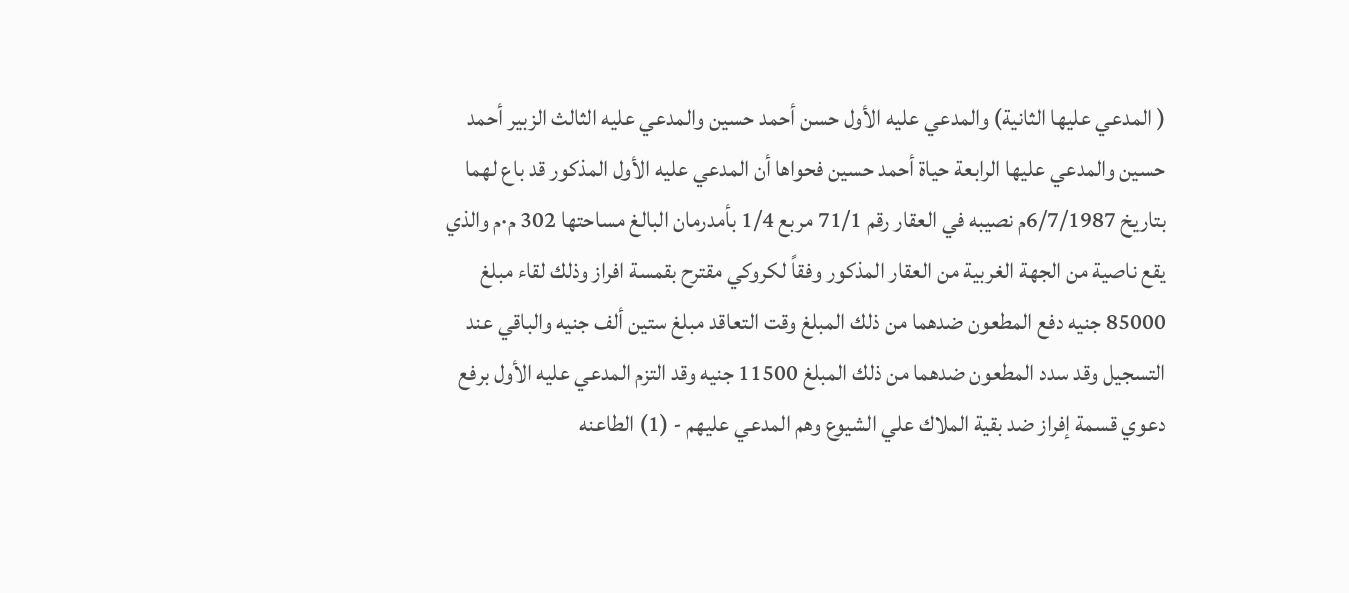( المدعي عليها الثانية) والمدعي عليه الأول حسن أحمد حسين والمدعي عليه الثالث الزبير أحمد حسين والمدعي عليها الرابعة حياة أحمد حسين فحواها أن المدعي عليه الأول المذكور قد باع لهما بتاريخ 6/7/1987م نصيبه في العقار رقم 71/1 مربع 1/4 بأمدرمان البالغ مساحتها 302 م·م والذي يقع ناصية من الجهة الغربية من العقار المذكور وفقاً لكروكي مقترح بقمسة افراز وذلك لقاء مبلغ 85000 جنيه دفع المطعون ضدهما من ذلك المبلغ وقت التعاقد مبلغ ستين ألف جنيه والباقي عند التسجيل وقد سدد المطعون ضدهما من ذلك المبلغ 11500 جنيه وقد التزم المدعي عليه الأول برفع دعوي قسمة إفراز ضد بقية الملاك علي الشيوع وهم المدعي عليهم - (1) الطاعنه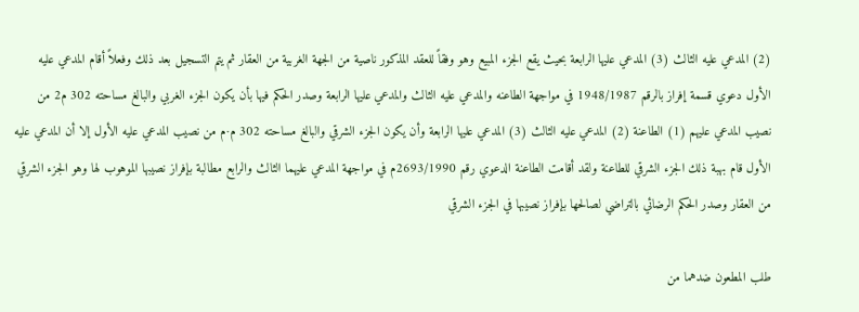(2) المدعي عليه الثالث (3) المدعي عليها الرابعة بحيث يقع الجزء المبيع وهو وفقاً للعقد المذكور ناصية من الجهة الغربية من العقار ثم يتم التسجيل بعد ذلك وفعلاً أقام المدعي عليه الأول دعوي قسمة إفراز بالرقم 1948/1987 في مواجهة الطاعنه والمدعي عليه الثالث والمدعي عليها الرابعة وصدر الحكم فيها بأن يكون الجزء الغربي والبالغ مساحته 302 م2 من نصيب المدعي عليهم (1) الطاعنة (2) المدعي عليه الثالث (3) المدعي عليها الرابعة وأن يكون الجزء الشرقي والبالغ مساحته 302 م·م من نصيب المدعي عليه الأول إلا أن المدعي عليه الأول قام بهبة ذلك الجزء الشرقي للطاعنة ولقد أقامت الطاعنة الدعوي رقم 2693/1990م في مواجهة المدعي عليهما الثالث والرابع مطالبة بإفراز نصيبها الموهوب لها وهو الجزء الشرقي من العقار وصدر الحكم الرضائي بالتراضي لصالحها بإفراز نصيبها في الجزء الشرقي

طلب المطعون ضدهما من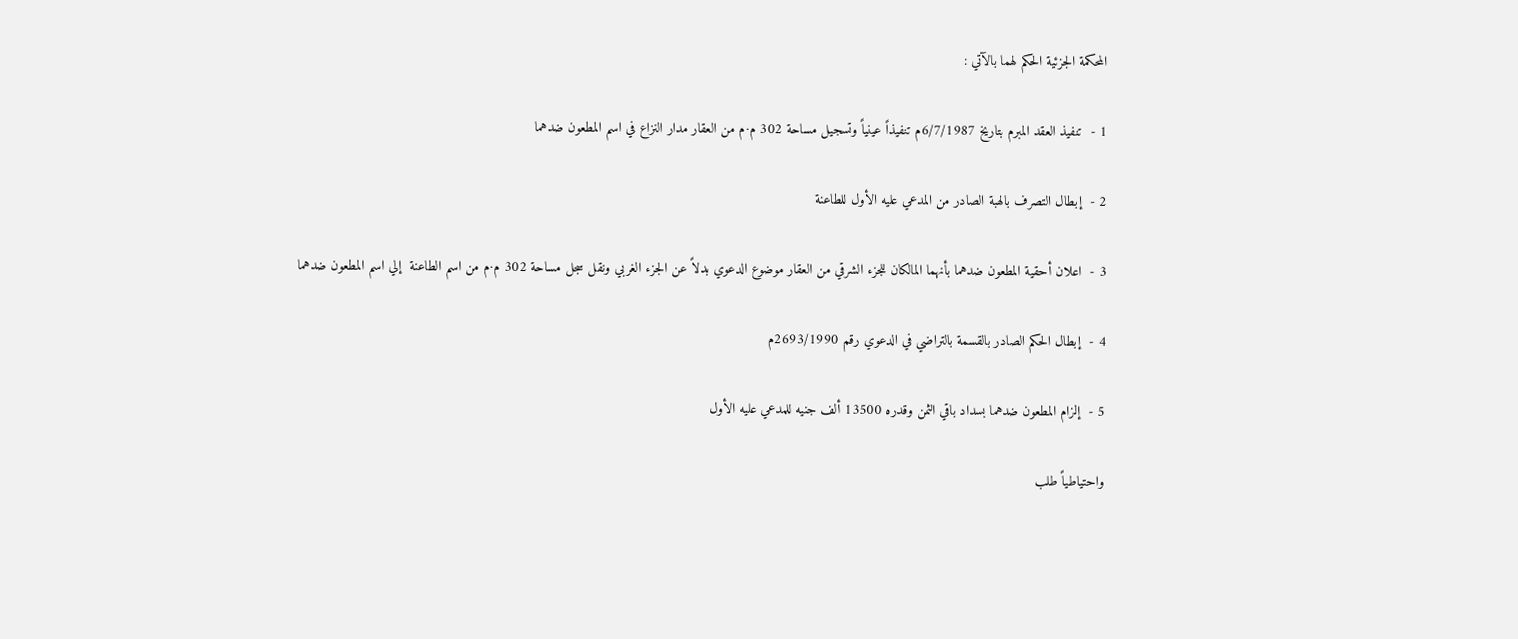المحكمة الجزئية الحكم لهما بالآتي :

1 -  تنفيذ العقد المبرم بتاريخ 6/7/1987م تنفيذاً عينياً وتسجيل مساحة 302 م·م من العقار مدار النزاع في اسم المطعون ضدهما

2 -  إبطال التصرف بالهبة الصادر من المدعي عليه الأول للطاعنة

3 -  اعلان أحقية المطعون ضدهما بأنهما المالكان للجزء الشرقي من العقار موضوع الدعوي بدلاً عن الجزء الغربي ونقل سجل مساحة 302 م·م من اسم الطاعنة  إلي اسم المطعون ضدهما

4 -  إبطال الحكم الصادر بالقسمة بالتراضي في الدعوي رقم 2693/1990م

5 -  إلزام المطعون ضدهما بسداد باقي الثمن وقدره 13500 ألف جنيه للمدعي عليه الأول

واحتياطياً طلب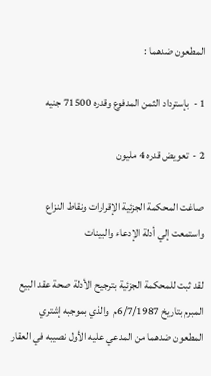المطعون ضدهما :

1 -  بإسترداد الثمن المدفوع وقدره 71500 جنيه

2 -  تعويض قدره 4 مليون

صاغت المحكمة الجزئية الإقرارات ونقاط النزاع واستمعت إلي أدلة الإدعاء والبينات

لقد ثبت للمحكمة الجزئية بترجيح الأدلة صحة عقد البيع المبرم بتاريخ 6/7/1987م  والذي بموجبه إشتري المطعون ضدهما من المدعي عليه الأول نصيبه في العقار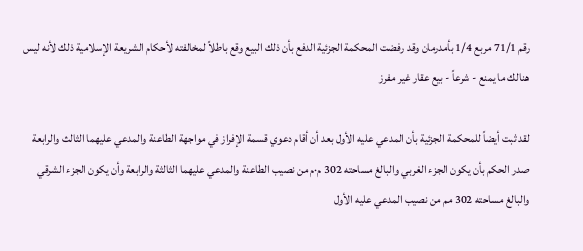رقم 71/1 مربع 1/4 بأمدرمان وقد رفضت المحكمة الجزئية الدفع بأن ذلك البيع وقع باطلاً لمخالفته لأحكام الشريعة الإسلامية ذلك لأنه ليس هنالك ما يمنع - شرعاً - بيع عقار غير مفرز

لقد ثبت أيضاً للمحكمة الجزئية بأن المدعي عليه الأول بعد أن أقام دعوي قسمة الإفراز في مواجهة الطاعنة والمدعي عليهما الثالث والرابعة صدر الحكم بأن يكون الجزء الغربي والبالغ مساحته 302 م·م من نصيب الطاعنة والمدعي عليهما الثالثة والرابعة وأن يكون الجزء الشرقي والبالغ مساحته 302 مم من نصيب المدعي عليه الأول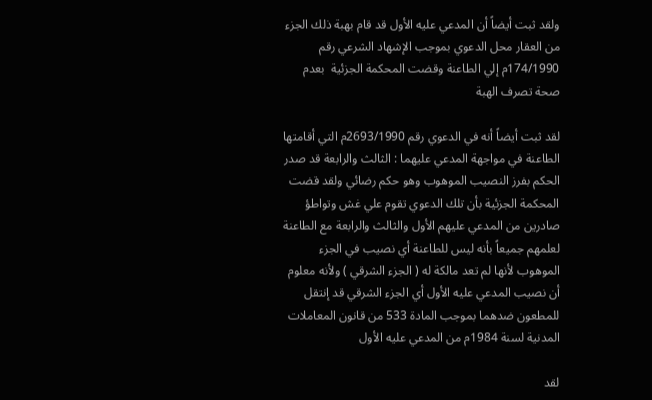ولقد ثبت أيضاً أن المدعي عليه الأول قد قام بهبة ذلك الجزء من العقار محل الدعوي بموجب الإشهاد الشرعي رقم 174/1990م إلي الطاعنة وقضت المحكمة الجزئية  بعدم صحة تصرف الهبة

لقد ثبت أيضاً أنه في الدعوي رقم 2693/1990م التي أقامتها الطاعنة في مواجهة المدعي عليهما : الثالث والرابعة قد صدر الحكم بفرز النصيب الموهوب وهو حكم رضائي ولقد قضت المحكمة الجزئية بأن تلك الدعوي تقوم علي غش وتواطؤ صادرين من المدعي عليهم الأول والثالث والرابعة مع الطاعنة لعلمهم جميعاً بأنه ليس للطاعنة أي نصيب في الجزء الموهوب لأنها لم تعد مالكة له ( الجزء الشرقي ) ولأنه معلوم أن نصيب المدعي عليه الأول أي الجزء الشرقي قد إنتقل للمطعون ضدهما بموجب المادة 533 من قانون المعاملات المدنية لسنة 1984م من المدعي عليه الأول

لقد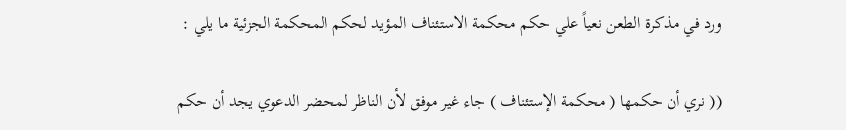ورد في مذكرة الطعن نعياً علي حكم محكمة الاستئناف المؤيد لحكم المحكمة الجزئية ما يلي :

(( نري أن حكمها ( محكمة الإستئناف ) جاء غير موفق لأن الناظر لمحضر الدعوي يجد أن حكم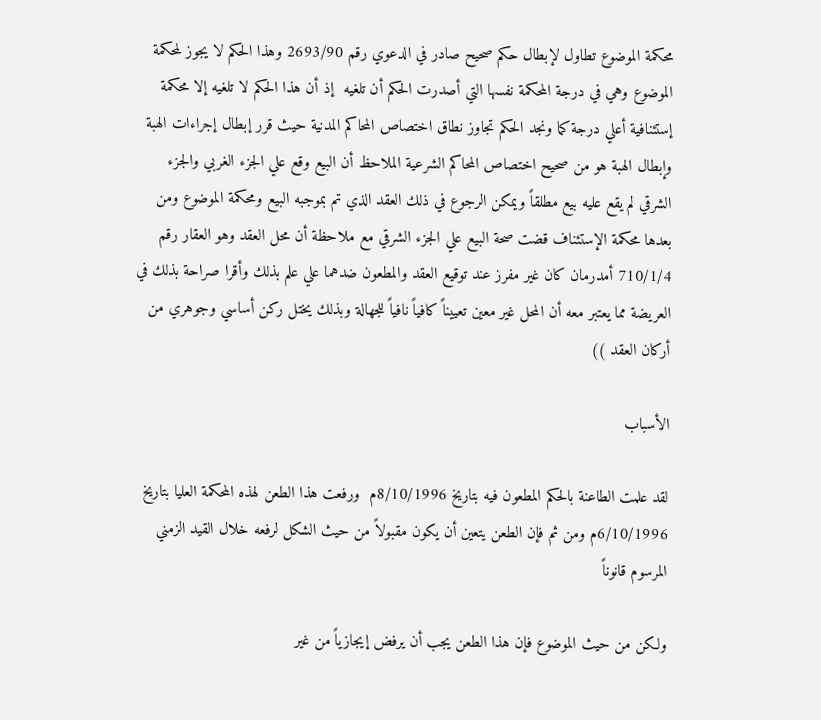محكمة الموضوع تطاول لإبطال حكم صحيح صادر في الدعوي رقم 2693/90 وهذا الحكم لا يجوز لمحكمة الموضوع وهي في درجة المحكمة نفسها التي أصدرت الحكم أن تلغيه  إذ أن هذا الحكم لا تلغيه إلا محكمة إستئنافية أعلي درجة كما ونجد الحكم تجاوز نطاق اختصاص المحاكم المدنية حيث قرر إبطال إجراءات الهبة وإبطال الهبة هو من صحيح اختصاص المحاكم الشرعية الملاحظ أن البيع وقع علي الجزء الغربي والجزء الشرقي لم يقع عليه بيع مطلقاً ويمكن الرجوع في ذلك العقد الذي تم بموجبه البيع ومحكمة الموضوع ومن بعدها محكمة الإستئناف قضت صحة البيع علي الجزء الشرقي مع ملاحظة أن محل العقد وهو العقار رقم 710/1/4 أمدرمان كان غير مفرز عند توقيع العقد والمطعون ضدهما علي علم بذلك وأقرا صراحة بذلك في العريضة مما يعتبر معه أن المحل غير معين تعييناً كافياً نافياً للجهالة وبذلك يختل ركن أساسي وجوهري من أركان العقد ))

الأسباب

لقد علمت الطاعنة بالحكم المطعون فيه بتاريخ 8/10/1996م  ورفعت هذا الطعن لهذه المحكمة العليا بتاريخ 6/10/1996م ومن ثم فإن الطعن يتعين أن يكون مقبولاً من حيث الشكل لرفعه خلال القيد الزمني المرسوم قانوناً

ولكن من حيث الموضوع فإن هذا الطعن يجب أن يرفض إيجازياً من غير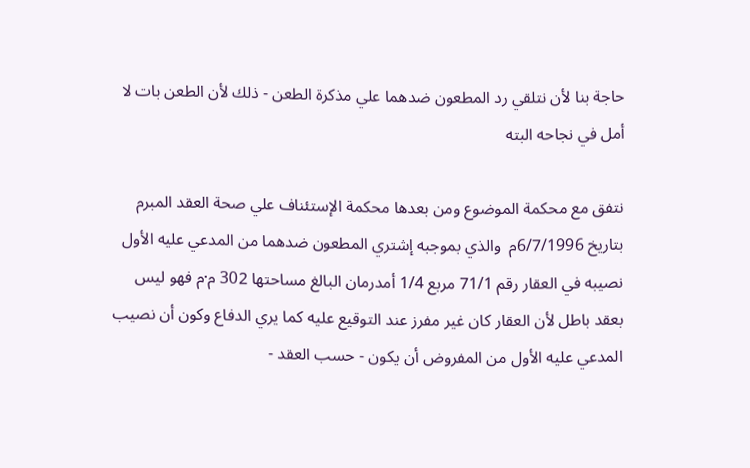حاجة بنا لأن نتلقي رد المطعون ضدهما علي مذكرة الطعن - ذلك لأن الطعن بات لا أمل في نجاحه البته

نتفق مع محكمة الموضوع ومن بعدها محكمة الإستئناف علي صحة العقد المبرم بتاريخ 6/7/1996م  والذي بموجبه إشتري المطعون ضدهما من المدعي عليه الأول نصيبه في العقار رقم 71/1 مربع 1/4 أمدرمان البالغ مساحتها 302 م·م فهو ليس بعقد باطل لأن العقار كان غير مفرز عند التوقيع عليه كما يري الدفاع وكون أن نصيب المدعي عليه الأول من المفروض أن يكون - حسب العقد -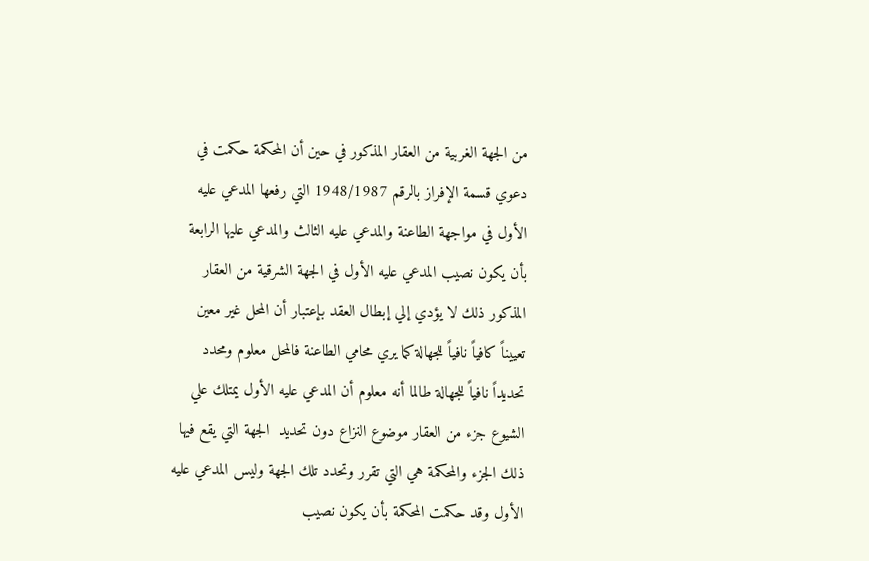من الجهة الغربية من العقار المذكور في حين أن المحكمة حكمت في دعوي قسمة الإفراز بالرقم 1948/1987 التي رفعها المدعي عليه الأول في مواجهة الطاعنة والمدعي عليه الثالث والمدعي عليها الرابعة بأن يكون نصيب المدعي عليه الأول في الجهة الشرقية من العقار المذكور ذلك لا يؤدي إلي إبطال العقد بإعتبار أن المحل غير معين  تعييناً كافياً نافياً للجهالة كما يري محامي الطاعنة فالمحل معلوم ومحدد تحديداً نافياً للجهالة طالما أنه معلوم أن المدعي عليه الأول يمتلك علي الشيوع جزء من العقار موضوع النزاع دون تحديد  الجهة التي يقع فيها ذلك الجزء والمحكمة هي التي تقرر وتحدد تلك الجهة وليس المدعي عليه الأول وقد حكمت المحكمة بأن يكون نصيب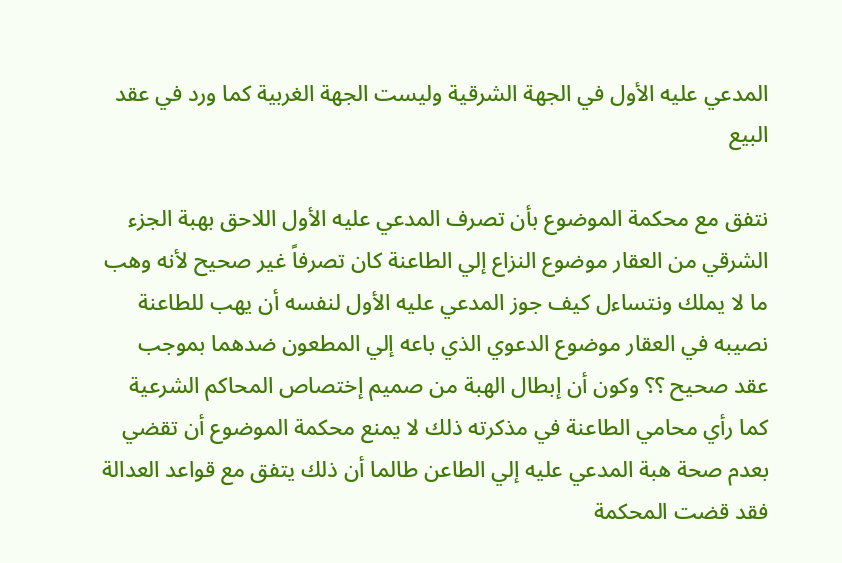المدعي عليه الأول في الجهة الشرقية وليست الجهة الغربية كما ورد في عقد البيع

نتفق مع محكمة الموضوع بأن تصرف المدعي عليه الأول اللاحق بهبة الجزء الشرقي من العقار موضوع النزاع إلي الطاعنة كان تصرفاً غير صحيح لأنه وهب ما لا يملك ونتساءل كيف جوز المدعي عليه الأول لنفسه أن يهب للطاعنة نصيبه في العقار موضوع الدعوي الذي باعه إلي المطعون ضدهما بموجب عقد صحيح ؟؟ وكون أن إبطال الهبة من صميم إختصاص المحاكم الشرعية كما رأي محامي الطاعنة في مذكرته ذلك لا يمنع محكمة الموضوع أن تقضي بعدم صحة هبة المدعي عليه إلي الطاعن طالما أن ذلك يتفق مع قواعد العدالة فقد قضت المحكمة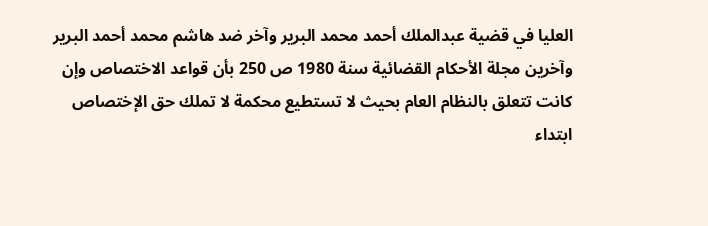العليا في قضية عبدالملك أحمد محمد البرير وآخر ضد هاشم محمد أحمد البرير وآخرين مجلة الأحكام القضائية سنة 1980 ص 250 بأن قواعد الاختصاص وإن كانت تتعلق بالنظام العام بحيث لا تستطيع محكمة لا تملك حق الإختصاص ابتداء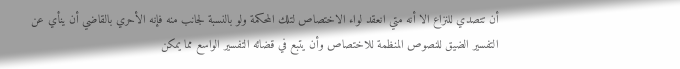أن تتصدي للنزاع الا أنه متي انعقد لواء الاختصاص لتلك المحكمة ولو بالنسبة لجانب منه فإنه الأحري بالقاضي أن ينأي عن التفسير الضيق للنصوص المنظمة للاختصاص وأن يتبع في قضائه التفسير الواسع مما يمكن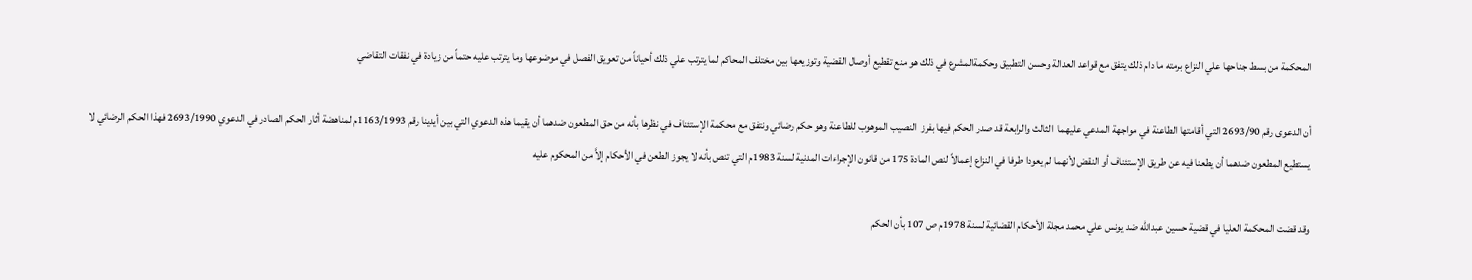المحكمة من بسط جناحها علي النزاع برمته ما دام ذلك يتفق مع قواعد العدالة وحسن التطبيق وحكمةالمشرع في ذلك هو منع تقطيع أوصال القضية وتوزيعها بين مختلف المحاكم لما يترتب علي ذلك أحياناً من تعويق الفصل في موضوعها وما يترتب عليه حتماً من زيادة في نفقات التقاضي

أن الدعوى رقم 2693/90 التي أقامتها الطاعنة في مواجهة المدعي عليهما  الثالث والرابعة قد صدر الحكم فيها بفرز  النصيب الموهوب للطاعنة وهو حكم رضائي ونتفق مع محكمة الإستئناف في نظرها بأنه من حق المطعون ضدهما أن يقيما هذه الدعوي التي بين أيدينا رقم 1163/1993م لمناهضة أثار الحكم الصادر في الدعوي 2693/1990 فهذا الحكم الرضائي لا يستطيع المطعون ضدهما أن يطعنا فيه عن طريق الإستئناف أو النقض لأنهما لم يعودا طرفا في النزاع إعمالاً لنص المادة 175 من قانون الإجراءات المدنية لسنة 1983م التي تنص بأنه لا يجوز الطعن في الأحكام إلاَّ من المحكوم عليه

وقد قضت المحكمة العليا في قضية حسين عبدالله ضد يونس علي محمد مجلة الأحكام القضائية لسنة 1978م ص 107 بأن الحكم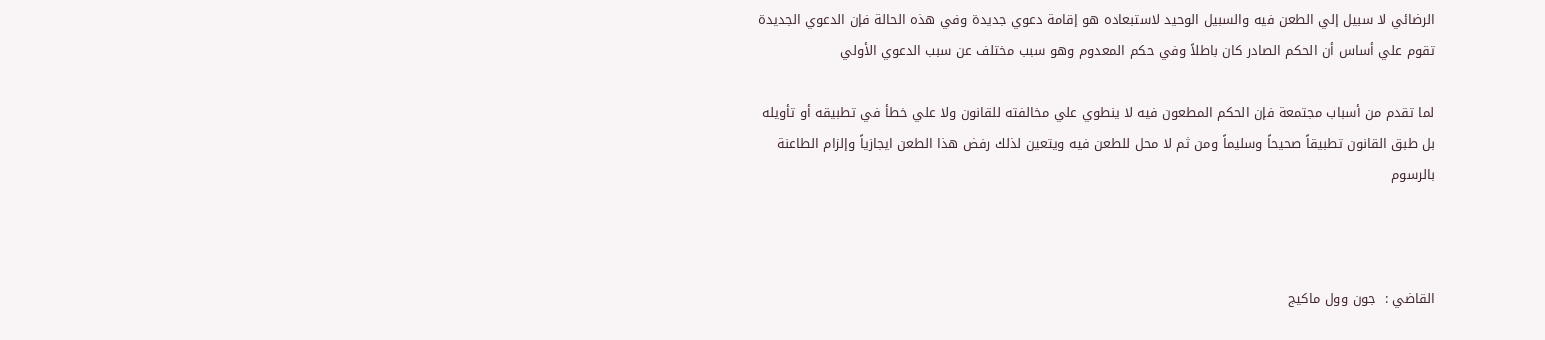الرضائي لا سبيل إلي الطعن فيه والسبيل الوحيد لاستبعاده هو إقامة دعوي جديدة وفي هذه الحالة فإن الدعوي الجديدة تقوم علي أساس أن الحكم الصادر كان باطلاً وفي حكم المعدوم وهو سبب مختلف عن سبب الدعوي الأولي

لما تقدم من أسباب مجتمعة فإن الحكم المطعون فيه لا ينطوي علي مخالفته للقانون ولا علي خطأ في تطبيقه أو تأويله بل طبق القانون تطبيقاً صحيحاً وسليماً ومن ثم لا محل للطعن فيه ويتعين لذلك رفض هذا الطعن ايجازياً وإلزام الطاعنة بالرسوم



القاضي :  جون وول ماكيج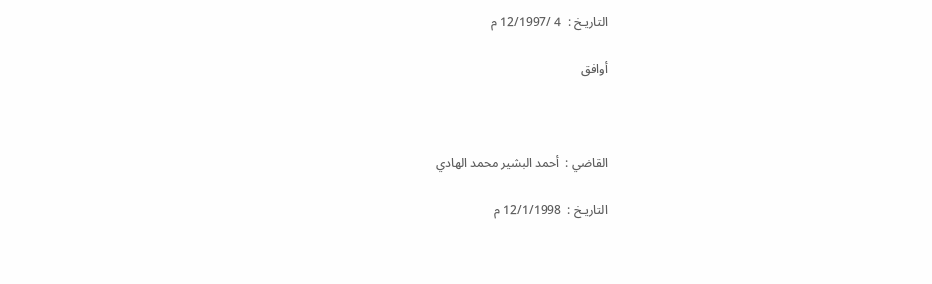التاريـخ :  4 /12/1997 م

أوافق



القاضي :  أحمد البشير محمد الهادي

التاريـخ :  12/1/1998 م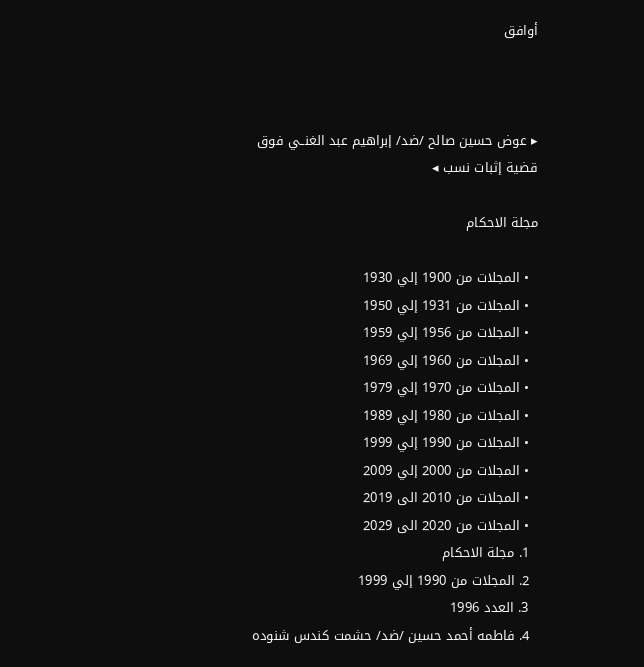أوافق



▸ عوض حسين صالح /ضد/ إبراهيم عبد الغنــي فوق قضية إثبات نسب ◂

مجلة الاحكام

  • المجلات من 1900 إلي 1930
  • المجلات من 1931 إلي 1950
  • المجلات من 1956 إلي 1959
  • المجلات من 1960 إلي 1969
  • المجلات من 1970 إلي 1979
  • المجلات من 1980 إلي 1989
  • المجلات من 1990 إلي 1999
  • المجلات من 2000 إلي 2009
  • المجلات من 2010 الى 2019
  • المجلات من 2020 الى 2029
  1. مجلة الاحكام
  2. المجلات من 1990 إلي 1999
  3. العدد 1996
  4. فاطمه أحمد حسين /ضد/ حشمت كندس شنوده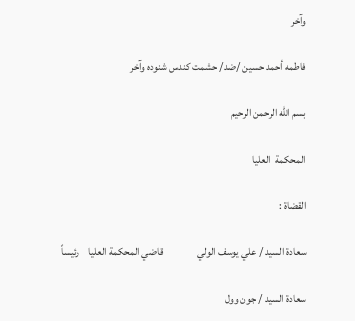وآخر

فاطمه أحمد حسين /ضد/ حشمت كندس شنوده وآخر

بسم الله الرحمن الرحيم

المحكمة  العليا

القضاة :

سعادة السيد / علي يوسف الولي                قاضي المحكمة العليا    رئيساً

سعادة السيد / جون وول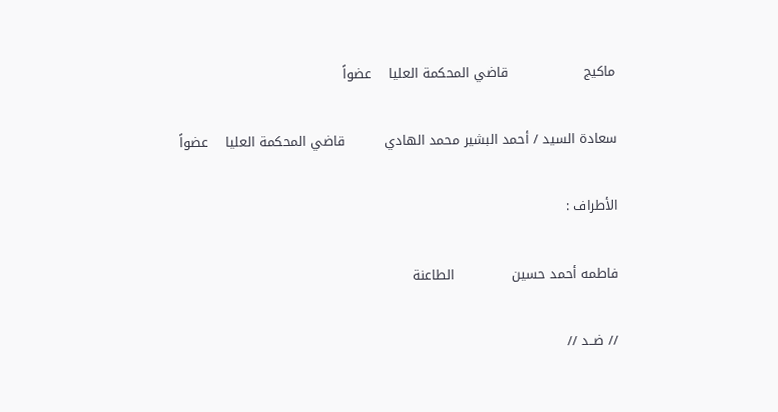ماكيج                 قاضي المحكمة العليا    عضواً

سعادة السيد / أحمد البشير محمد الهادي         قاضي المحكمة العليا    عضواً

الأطراف :

فاطمه أحمد حسين             الطاعنة

// ضــد //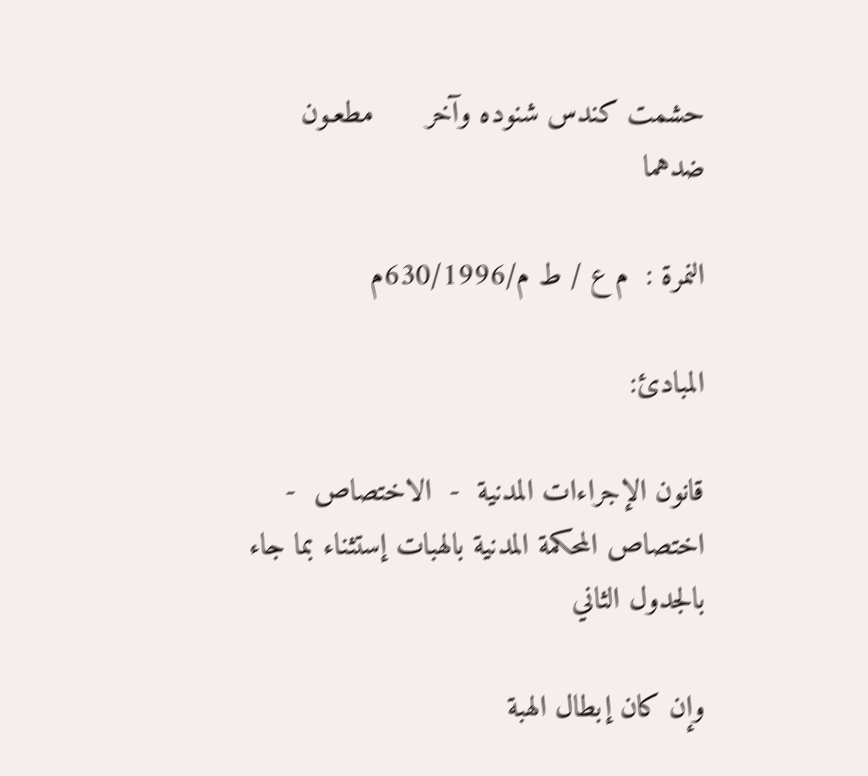حشمت كندس شنوده وآخر      مطعـون ضدهما

النمرة :  م ع / ط م/630/1996م

المبادئ:

قانون الإجراءات المدنية  -  الاختصاص  -  اختصاص المحكمة المدنية بالهبات إستثناء بما جاء بالجدول الثاني

وإن كان إبطال الهبة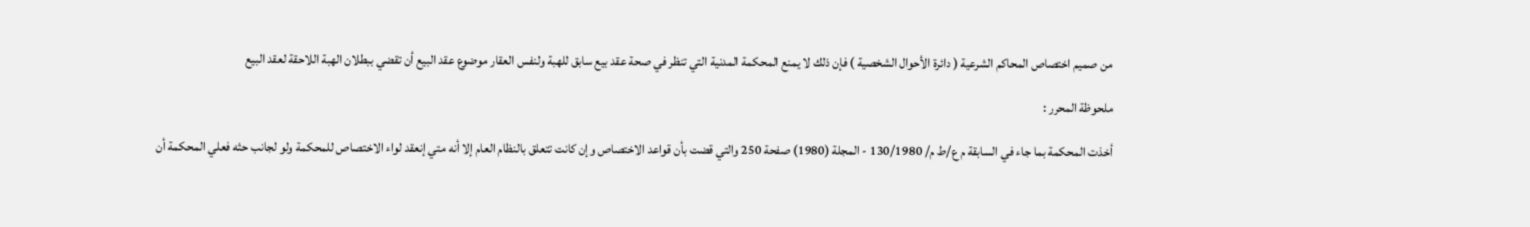من صميم اختصاص المحاكم الشرعية ( دائرة الأحوال الشخصية ) فإن ذلك لا يمنع المحكمة المدنية التي تنظر في صحة عقد بيع سابق للهبة ولنفس العقار موضوع عقد البيع أن تقضي ببطلان الهبة اللاحقة لعقد البيع

ملحوظة المحرر :

أخذت المحكمة بما جاء في السابقة م ع/ط م/ 130/1980 - المجلة (1980) صفحة 250 والتي قضت بأن قواعد الاختصاص وإن كانت تتعلق بالنظام العام إلا أنه متي إنعقد لواء الاختصاص للمحكمة ولو لجانب حثه فعلي المحكمة أن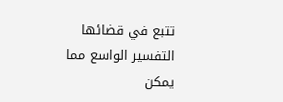تتبع في قضائها التفسير الواسع مما يمكن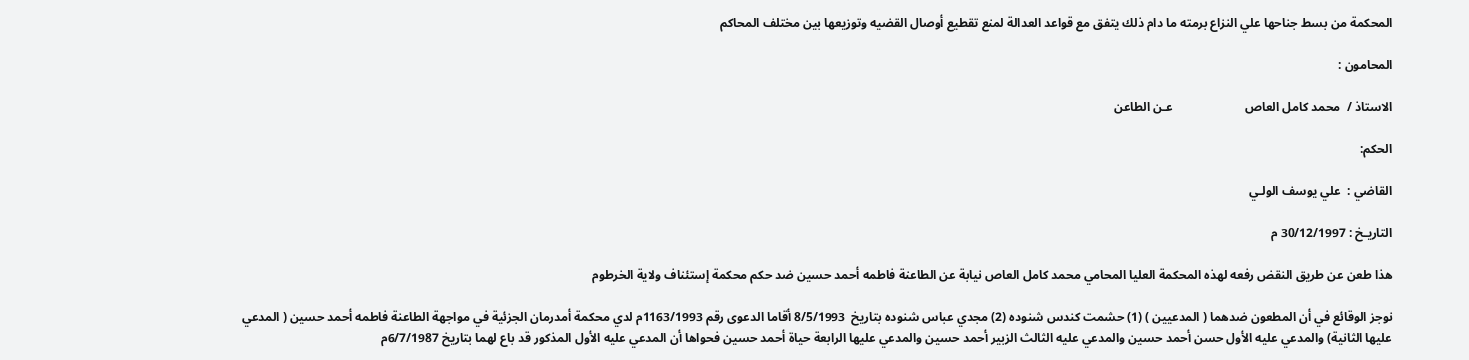المحكمة من بسط جناحها علي النزاع برمته ما دام ذلك يتفق مع قواعد العدالة لمنع تقطيع أوصال القضيه وتوزيعها بين مختلف المحاكم

المحامون :

الاستاذ /  محمد كامل العاص                       عـن الطاعن

الحكم:

القاضي :  علي يوسف الولـي

التاريـخ : 30/12/1997 م

هذا طعن عن طريق النقض رفعه لهذه المحكمة العليا المحامي محمد كامل العاص نيابة عن الطاعنة فاطمه أحمد حسين ضد حكم محكمة إستئناف ولاية الخرطوم

نوجز الوقائع في أن المطعون ضدهما ( المدعيين ) (1) حشمت كندس شنوده (2) مجدي عباس شنوده بتاريخ  8/5/1993 أقاما الدعوى رقم 1163/1993م لدي محكمة أمدرمان الجزئية في مواجهة الطاعنة فاطمه أحمد حسين ( المدعي عليها الثانية) والمدعي عليه الأول حسن أحمد حسين والمدعي عليه الثالث الزبير أحمد حسين والمدعي عليها الرابعة حياة أحمد حسين فحواها أن المدعي عليه الأول المذكور قد باع لهما بتاريخ 6/7/1987م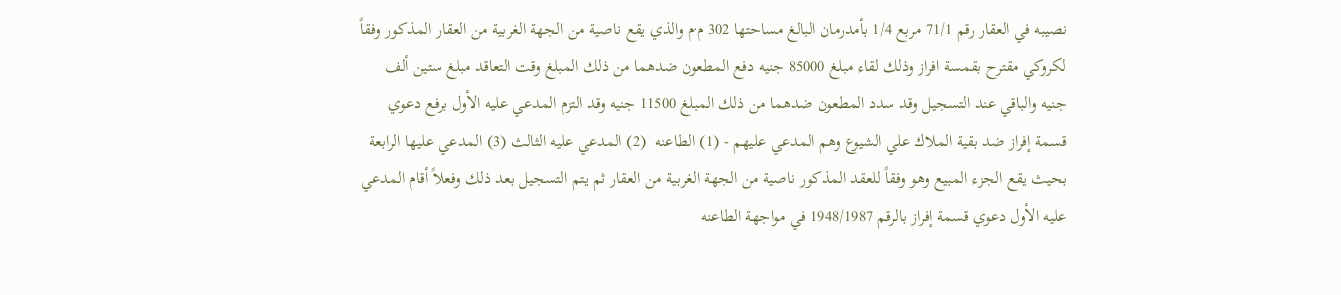نصيبه في العقار رقم 71/1 مربع 1/4 بأمدرمان البالغ مساحتها 302 م·م والذي يقع ناصية من الجهة الغربية من العقار المذكور وفقاً لكروكي مقترح بقمسة افراز وذلك لقاء مبلغ 85000 جنيه دفع المطعون ضدهما من ذلك المبلغ وقت التعاقد مبلغ ستين ألف جنيه والباقي عند التسجيل وقد سدد المطعون ضدهما من ذلك المبلغ 11500 جنيه وقد التزم المدعي عليه الأول برفع دعوي قسمة إفراز ضد بقية الملاك علي الشيوع وهم المدعي عليهم - (1) الطاعنه  (2) المدعي عليه الثالث (3) المدعي عليها الرابعة بحيث يقع الجزء المبيع وهو وفقاً للعقد المذكور ناصية من الجهة الغربية من العقار ثم يتم التسجيل بعد ذلك وفعلاً أقام المدعي عليه الأول دعوي قسمة إفراز بالرقم 1948/1987 في مواجهة الطاعنه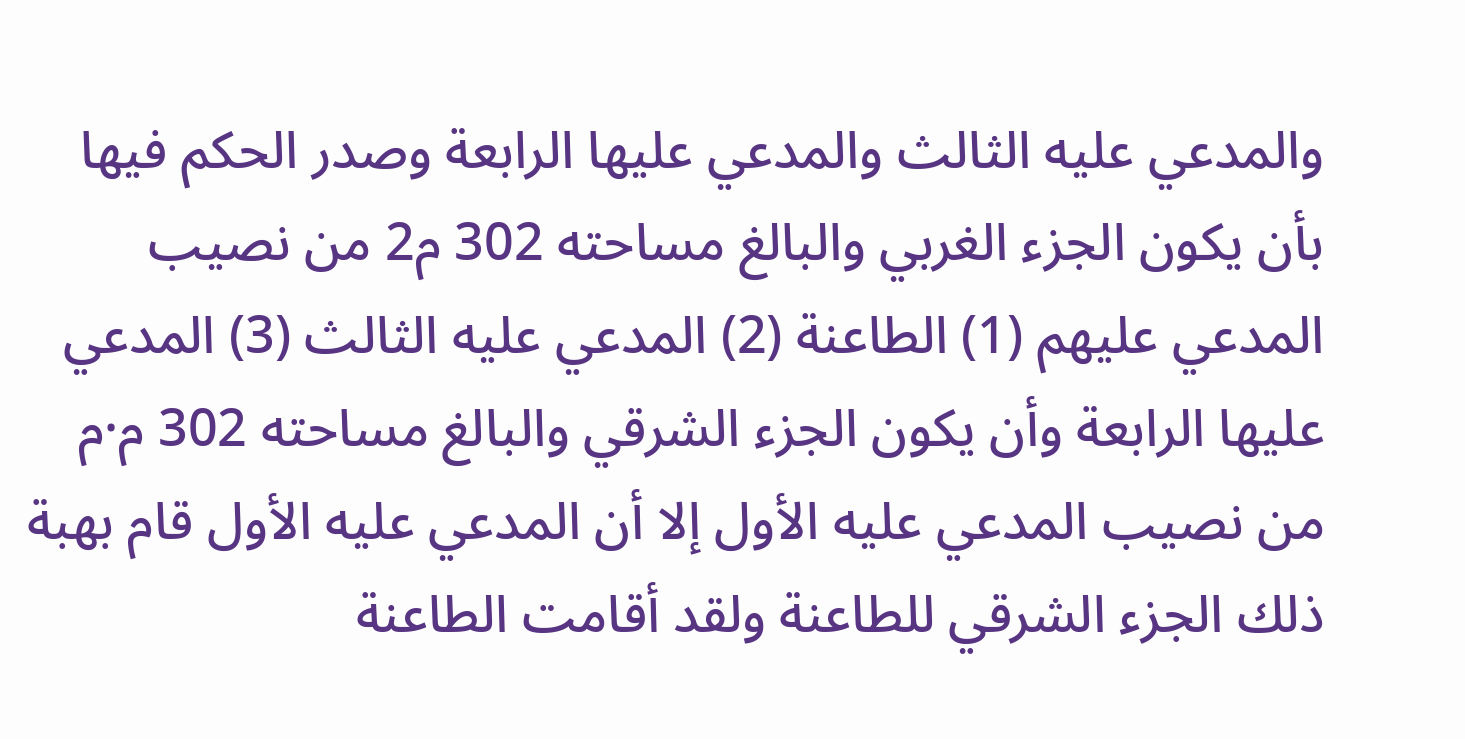والمدعي عليه الثالث والمدعي عليها الرابعة وصدر الحكم فيها بأن يكون الجزء الغربي والبالغ مساحته 302 م2 من نصيب المدعي عليهم (1) الطاعنة (2) المدعي عليه الثالث (3) المدعي عليها الرابعة وأن يكون الجزء الشرقي والبالغ مساحته 302 م·م من نصيب المدعي عليه الأول إلا أن المدعي عليه الأول قام بهبة ذلك الجزء الشرقي للطاعنة ولقد أقامت الطاعنة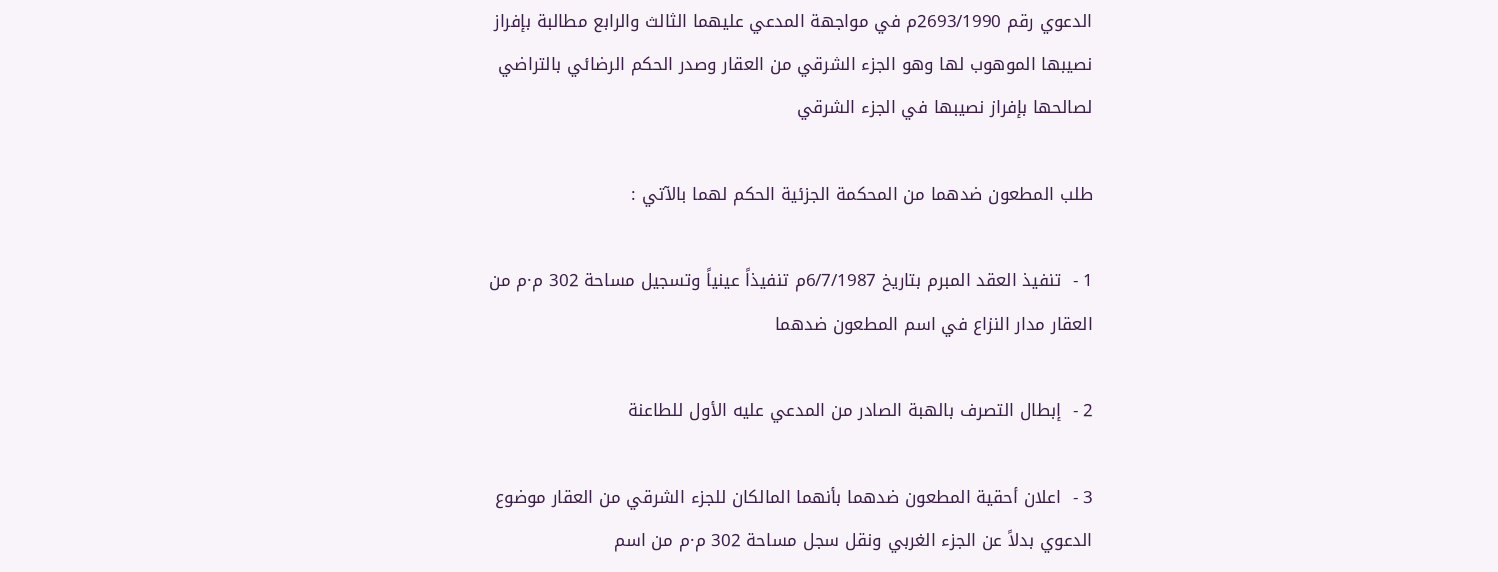الدعوي رقم 2693/1990م في مواجهة المدعي عليهما الثالث والرابع مطالبة بإفراز نصيبها الموهوب لها وهو الجزء الشرقي من العقار وصدر الحكم الرضائي بالتراضي لصالحها بإفراز نصيبها في الجزء الشرقي

طلب المطعون ضدهما من المحكمة الجزئية الحكم لهما بالآتي :

1 -  تنفيذ العقد المبرم بتاريخ 6/7/1987م تنفيذاً عينياً وتسجيل مساحة 302 م·م من العقار مدار النزاع في اسم المطعون ضدهما

2 -  إبطال التصرف بالهبة الصادر من المدعي عليه الأول للطاعنة

3 -  اعلان أحقية المطعون ضدهما بأنهما المالكان للجزء الشرقي من العقار موضوع الدعوي بدلاً عن الجزء الغربي ونقل سجل مساحة 302 م·م من اسم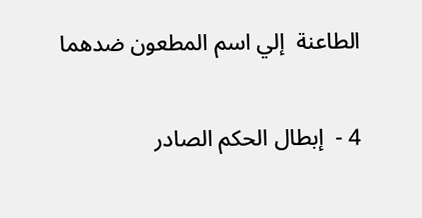الطاعنة  إلي اسم المطعون ضدهما

4 -  إبطال الحكم الصادر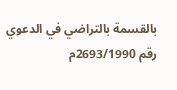بالقسمة بالتراضي في الدعوي رقم 2693/1990م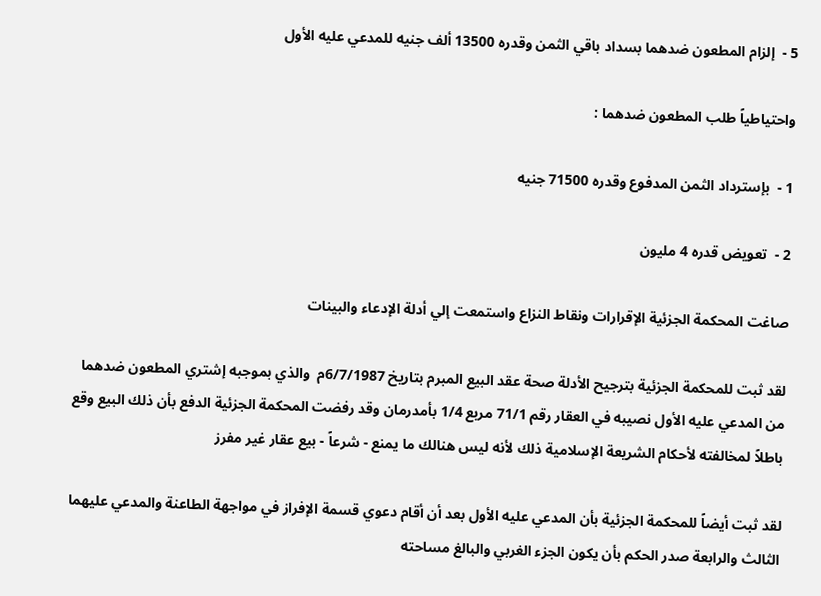5 -  إلزام المطعون ضدهما بسداد باقي الثمن وقدره 13500 ألف جنيه للمدعي عليه الأول

واحتياطياً طلب المطعون ضدهما :

1 -  بإسترداد الثمن المدفوع وقدره 71500 جنيه

2 -  تعويض قدره 4 مليون

صاغت المحكمة الجزئية الإقرارات ونقاط النزاع واستمعت إلي أدلة الإدعاء والبينات

لقد ثبت للمحكمة الجزئية بترجيح الأدلة صحة عقد البيع المبرم بتاريخ 6/7/1987م  والذي بموجبه إشتري المطعون ضدهما من المدعي عليه الأول نصيبه في العقار رقم 71/1 مربع 1/4 بأمدرمان وقد رفضت المحكمة الجزئية الدفع بأن ذلك البيع وقع باطلاً لمخالفته لأحكام الشريعة الإسلامية ذلك لأنه ليس هنالك ما يمنع - شرعاً - بيع عقار غير مفرز

لقد ثبت أيضاً للمحكمة الجزئية بأن المدعي عليه الأول بعد أن أقام دعوي قسمة الإفراز في مواجهة الطاعنة والمدعي عليهما الثالث والرابعة صدر الحكم بأن يكون الجزء الغربي والبالغ مساحته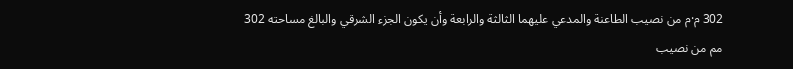302 م·م من نصيب الطاعنة والمدعي عليهما الثالثة والرابعة وأن يكون الجزء الشرقي والبالغ مساحته 302 مم من نصيب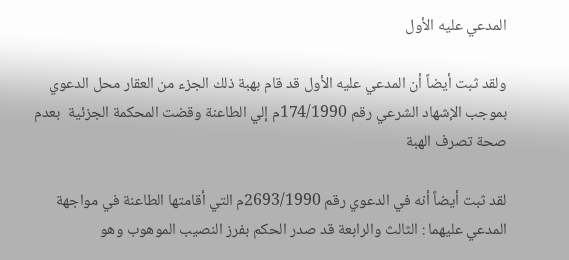المدعي عليه الأول

ولقد ثبت أيضاً أن المدعي عليه الأول قد قام بهبة ذلك الجزء من العقار محل الدعوي بموجب الإشهاد الشرعي رقم 174/1990م إلي الطاعنة وقضت المحكمة الجزئية  بعدم صحة تصرف الهبة

لقد ثبت أيضاً أنه في الدعوي رقم 2693/1990م التي أقامتها الطاعنة في مواجهة المدعي عليهما : الثالث والرابعة قد صدر الحكم بفرز النصيب الموهوب وهو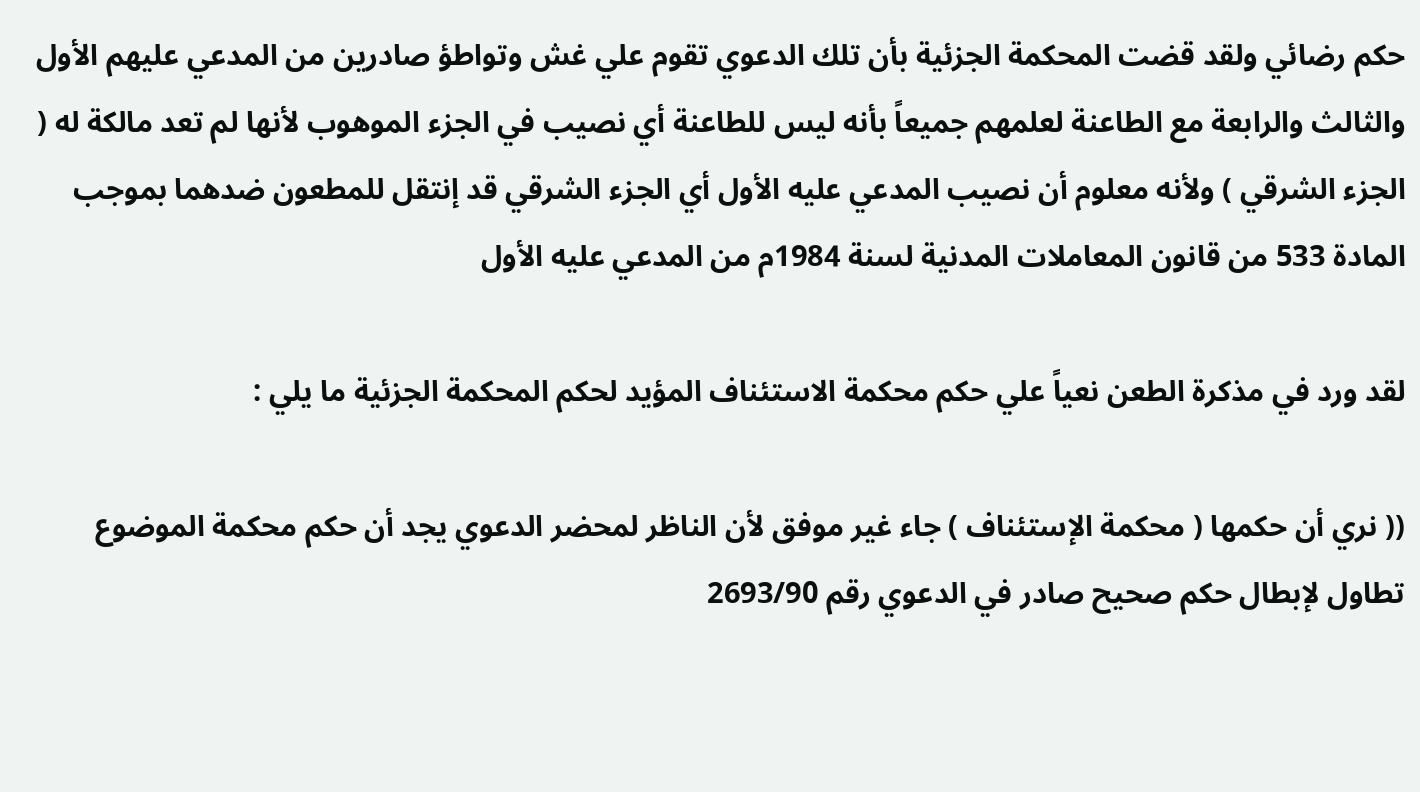حكم رضائي ولقد قضت المحكمة الجزئية بأن تلك الدعوي تقوم علي غش وتواطؤ صادرين من المدعي عليهم الأول والثالث والرابعة مع الطاعنة لعلمهم جميعاً بأنه ليس للطاعنة أي نصيب في الجزء الموهوب لأنها لم تعد مالكة له ( الجزء الشرقي ) ولأنه معلوم أن نصيب المدعي عليه الأول أي الجزء الشرقي قد إنتقل للمطعون ضدهما بموجب المادة 533 من قانون المعاملات المدنية لسنة 1984م من المدعي عليه الأول

لقد ورد في مذكرة الطعن نعياً علي حكم محكمة الاستئناف المؤيد لحكم المحكمة الجزئية ما يلي :

(( نري أن حكمها ( محكمة الإستئناف ) جاء غير موفق لأن الناظر لمحضر الدعوي يجد أن حكم محكمة الموضوع تطاول لإبطال حكم صحيح صادر في الدعوي رقم 2693/90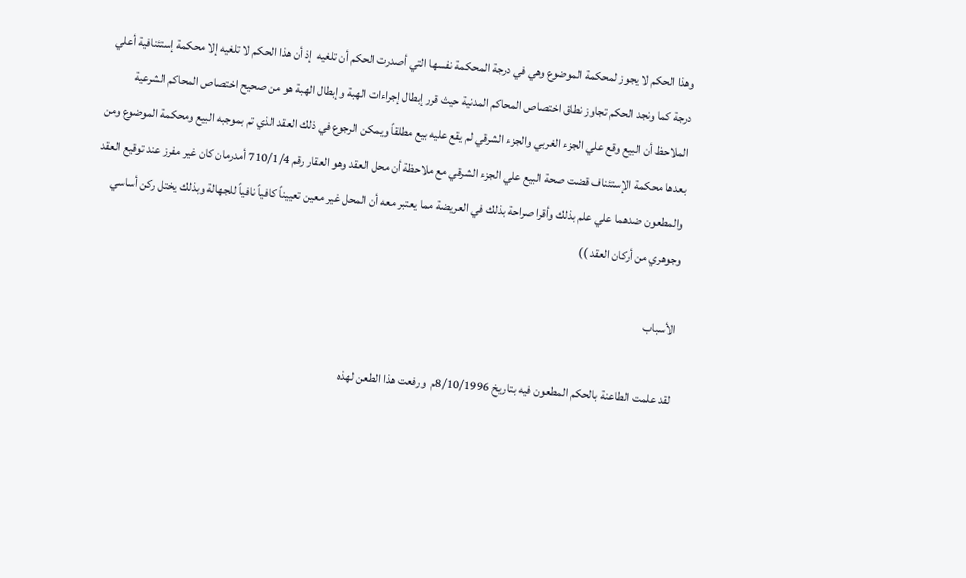وهذا الحكم لا يجوز لمحكمة الموضوع وهي في درجة المحكمة نفسها التي أصدرت الحكم أن تلغيه  إذ أن هذا الحكم لا تلغيه إلا محكمة إستئنافية أعلي درجة كما ونجد الحكم تجاوز نطاق اختصاص المحاكم المدنية حيث قرر إبطال إجراءات الهبة وإبطال الهبة هو من صحيح اختصاص المحاكم الشرعية الملاحظ أن البيع وقع علي الجزء الغربي والجزء الشرقي لم يقع عليه بيع مطلقاً ويمكن الرجوع في ذلك العقد الذي تم بموجبه البيع ومحكمة الموضوع ومن بعدها محكمة الإستئناف قضت صحة البيع علي الجزء الشرقي مع ملاحظة أن محل العقد وهو العقار رقم 710/1/4 أمدرمان كان غير مفرز عند توقيع العقد والمطعون ضدهما علي علم بذلك وأقرا صراحة بذلك في العريضة مما يعتبر معه أن المحل غير معين تعييناً كافياً نافياً للجهالة وبذلك يختل ركن أساسي وجوهري من أركان العقد ))

الأسباب

لقد علمت الطاعنة بالحكم المطعون فيه بتاريخ 8/10/1996م  ورفعت هذا الطعن لهذه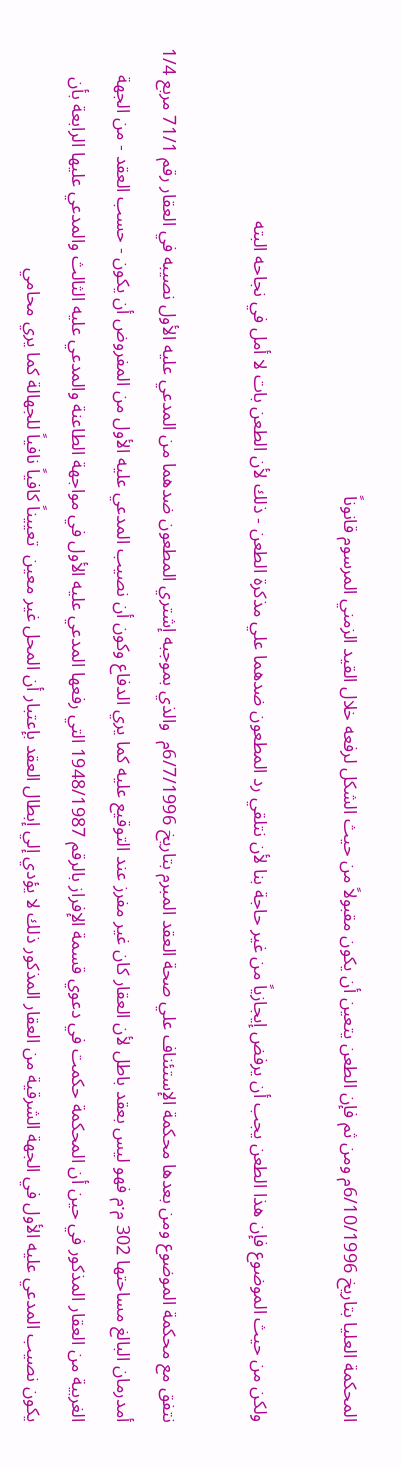المحكمة العليا بتاريخ 6/10/1996م ومن ثم فإن الطعن يتعين أن يكون مقبولاً من حيث الشكل لرفعه خلال القيد الزمني المرسوم قانوناً

ولكن من حيث الموضوع فإن هذا الطعن يجب أن يرفض إيجازياً من غير حاجة بنا لأن نتلقي رد المطعون ضدهما علي مذكرة الطعن - ذلك لأن الطعن بات لا أمل في نجاحه البته

نتفق مع محكمة الموضوع ومن بعدها محكمة الإستئناف علي صحة العقد المبرم بتاريخ 6/7/1996م  والذي بموجبه إشتري المطعون ضدهما من المدعي عليه الأول نصيبه في العقار رقم 71/1 مربع 1/4 أمدرمان البالغ مساحتها 302 م·م فهو ليس بعقد باطل لأن العقار كان غير مفرز عند التوقيع عليه كما يري الدفاع وكون أن نصيب المدعي عليه الأول من المفروض أن يكون - حسب العقد - من الجهة الغربية من العقار المذكور في حين أن المحكمة حكمت في دعوي قسمة الإفراز بالرقم 1948/1987 التي رفعها المدعي عليه الأول في مواجهة الطاعنة والمدعي عليه الثالث والمدعي عليها الرابعة بأن يكون نصيب المدعي عليه الأول في الجهة الشرقية من العقار المذكور ذلك لا يؤدي إلي إبطال العقد بإعتبار أن المحل غير معين  تعييناً كافياً نافياً للجهالة كما يري محامي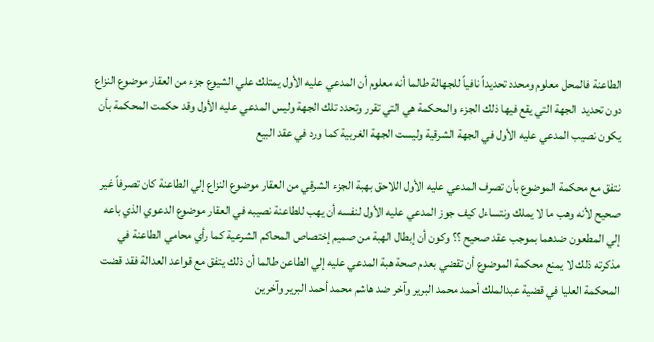الطاعنة فالمحل معلوم ومحدد تحديداً نافياً للجهالة طالما أنه معلوم أن المدعي عليه الأول يمتلك علي الشيوع جزء من العقار موضوع النزاع دون تحديد  الجهة التي يقع فيها ذلك الجزء والمحكمة هي التي تقرر وتحدد تلك الجهة وليس المدعي عليه الأول وقد حكمت المحكمة بأن يكون نصيب المدعي عليه الأول في الجهة الشرقية وليست الجهة الغربية كما ورد في عقد البيع

نتفق مع محكمة الموضوع بأن تصرف المدعي عليه الأول اللاحق بهبة الجزء الشرقي من العقار موضوع النزاع إلي الطاعنة كان تصرفاً غير صحيح لأنه وهب ما لا يملك ونتساءل كيف جوز المدعي عليه الأول لنفسه أن يهب للطاعنة نصيبه في العقار موضوع الدعوي الذي باعه إلي المطعون ضدهما بموجب عقد صحيح ؟؟ وكون أن إبطال الهبة من صميم إختصاص المحاكم الشرعية كما رأي محامي الطاعنة في مذكرته ذلك لا يمنع محكمة الموضوع أن تقضي بعدم صحة هبة المدعي عليه إلي الطاعن طالما أن ذلك يتفق مع قواعد العدالة فقد قضت المحكمة العليا في قضية عبدالملك أحمد محمد البرير وآخر ضد هاشم محمد أحمد البرير وآخرين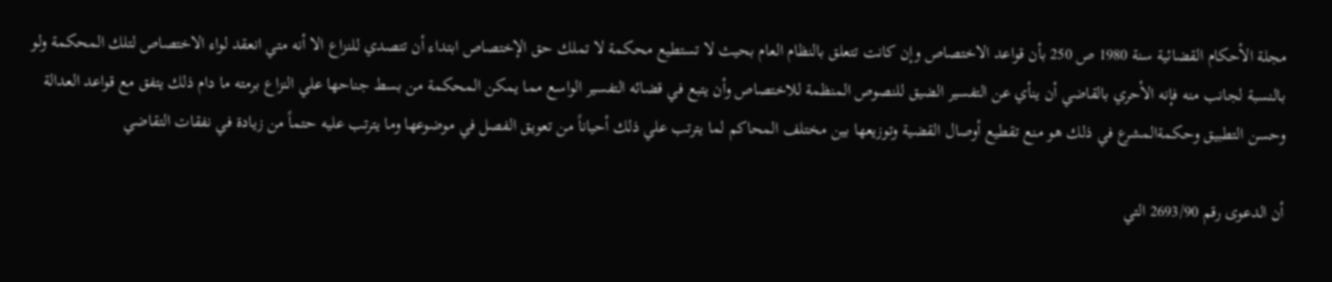مجلة الأحكام القضائية سنة 1980 ص 250 بأن قواعد الاختصاص وإن كانت تتعلق بالنظام العام بحيث لا تستطيع محكمة لا تملك حق الإختصاص ابتداء أن تتصدي للنزاع الا أنه متي انعقد لواء الاختصاص لتلك المحكمة ولو بالنسبة لجانب منه فإنه الأحري بالقاضي أن ينأي عن التفسير الضيق للنصوص المنظمة للاختصاص وأن يتبع في قضائه التفسير الواسع مما يمكن المحكمة من بسط جناحها علي النزاع برمته ما دام ذلك يتفق مع قواعد العدالة وحسن التطبيق وحكمةالمشرع في ذلك هو منع تقطيع أوصال القضية وتوزيعها بين مختلف المحاكم لما يترتب علي ذلك أحياناً من تعويق الفصل في موضوعها وما يترتب عليه حتماً من زيادة في نفقات التقاضي

أن الدعوى رقم 2693/90 التي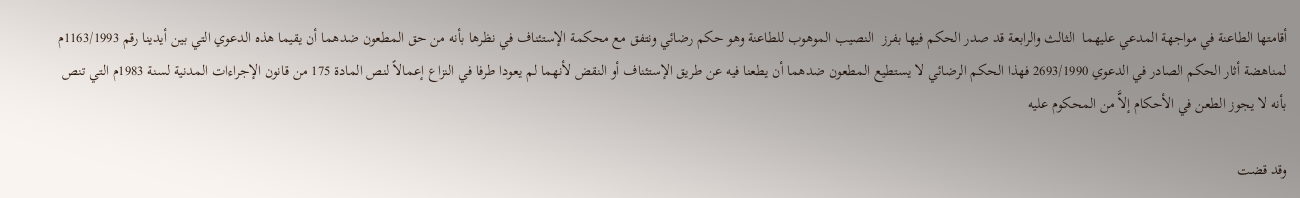أقامتها الطاعنة في مواجهة المدعي عليهما  الثالث والرابعة قد صدر الحكم فيها بفرز  النصيب الموهوب للطاعنة وهو حكم رضائي ونتفق مع محكمة الإستئناف في نظرها بأنه من حق المطعون ضدهما أن يقيما هذه الدعوي التي بين أيدينا رقم 1163/1993م لمناهضة أثار الحكم الصادر في الدعوي 2693/1990 فهذا الحكم الرضائي لا يستطيع المطعون ضدهما أن يطعنا فيه عن طريق الإستئناف أو النقض لأنهما لم يعودا طرفا في النزاع إعمالاً لنص المادة 175 من قانون الإجراءات المدنية لسنة 1983م التي تنص بأنه لا يجوز الطعن في الأحكام إلاَّ من المحكوم عليه

وقد قضت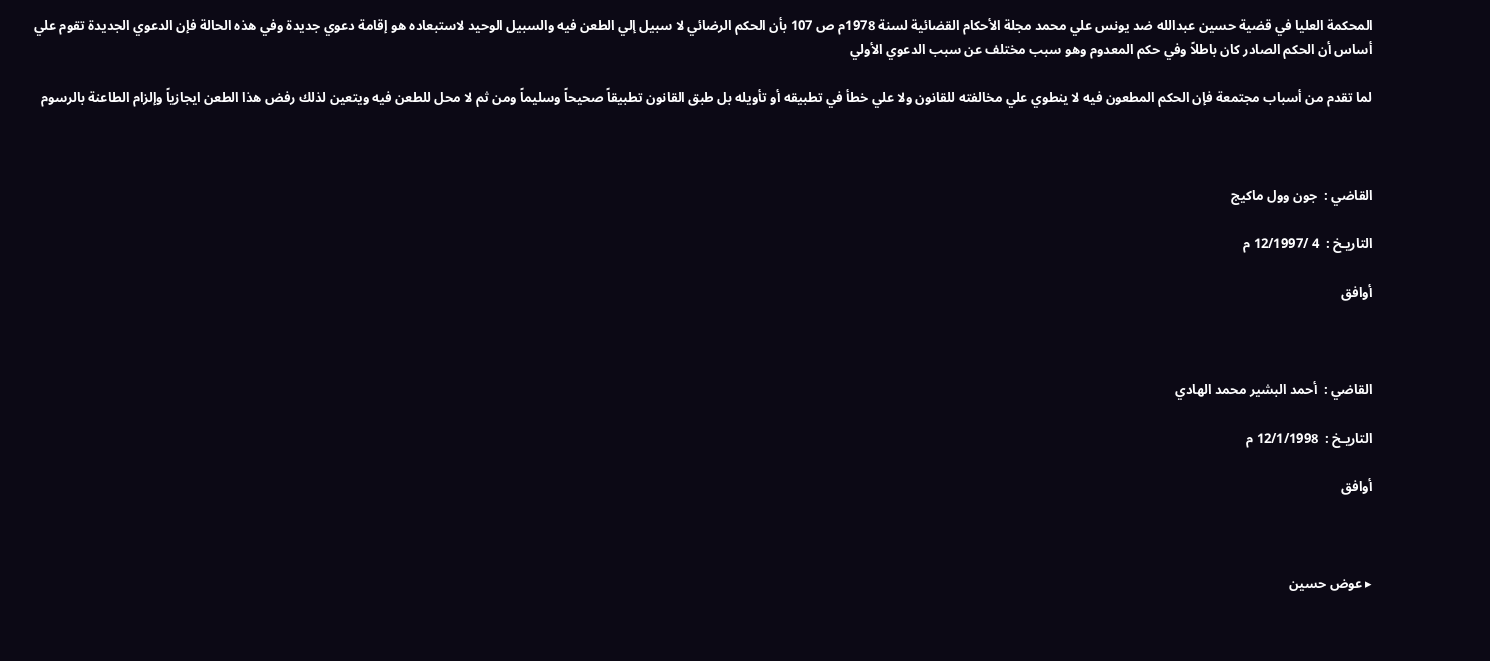المحكمة العليا في قضية حسين عبدالله ضد يونس علي محمد مجلة الأحكام القضائية لسنة 1978م ص 107 بأن الحكم الرضائي لا سبيل إلي الطعن فيه والسبيل الوحيد لاستبعاده هو إقامة دعوي جديدة وفي هذه الحالة فإن الدعوي الجديدة تقوم علي أساس أن الحكم الصادر كان باطلاً وفي حكم المعدوم وهو سبب مختلف عن سبب الدعوي الأولي

لما تقدم من أسباب مجتمعة فإن الحكم المطعون فيه لا ينطوي علي مخالفته للقانون ولا علي خطأ في تطبيقه أو تأويله بل طبق القانون تطبيقاً صحيحاً وسليماً ومن ثم لا محل للطعن فيه ويتعين لذلك رفض هذا الطعن ايجازياً وإلزام الطاعنة بالرسوم



القاضي :  جون وول ماكيج

التاريـخ :  4 /12/1997 م

أوافق



القاضي :  أحمد البشير محمد الهادي

التاريـخ :  12/1/1998 م

أوافق



▸ عوض حسين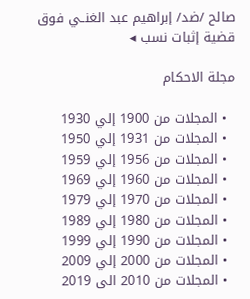صالح /ضد/ إبراهيم عبد الغنــي فوق قضية إثبات نسب ◂

مجلة الاحكام

  • المجلات من 1900 إلي 1930
  • المجلات من 1931 إلي 1950
  • المجلات من 1956 إلي 1959
  • المجلات من 1960 إلي 1969
  • المجلات من 1970 إلي 1979
  • المجلات من 1980 إلي 1989
  • المجلات من 1990 إلي 1999
  • المجلات من 2000 إلي 2009
  • المجلات من 2010 الى 2019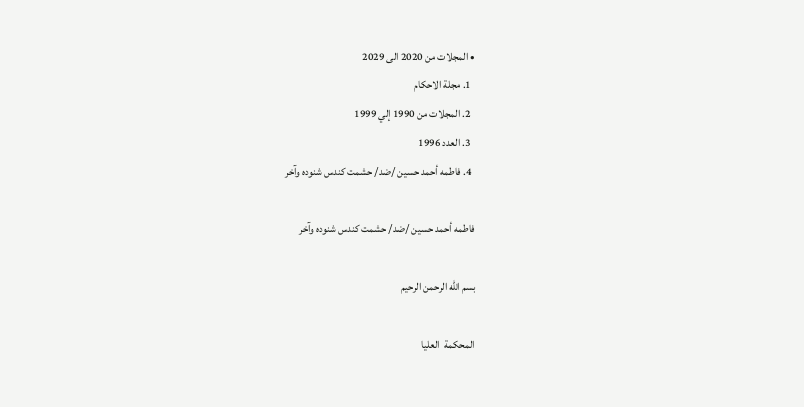• المجلات من 2020 الى 2029
  1. مجلة الاحكام
  2. المجلات من 1990 إلي 1999
  3. العدد 1996
  4. فاطمه أحمد حسين /ضد/ حشمت كندس شنوده وآخر

فاطمه أحمد حسين /ضد/ حشمت كندس شنوده وآخر

بسم الله الرحمن الرحيم

المحكمة  العليا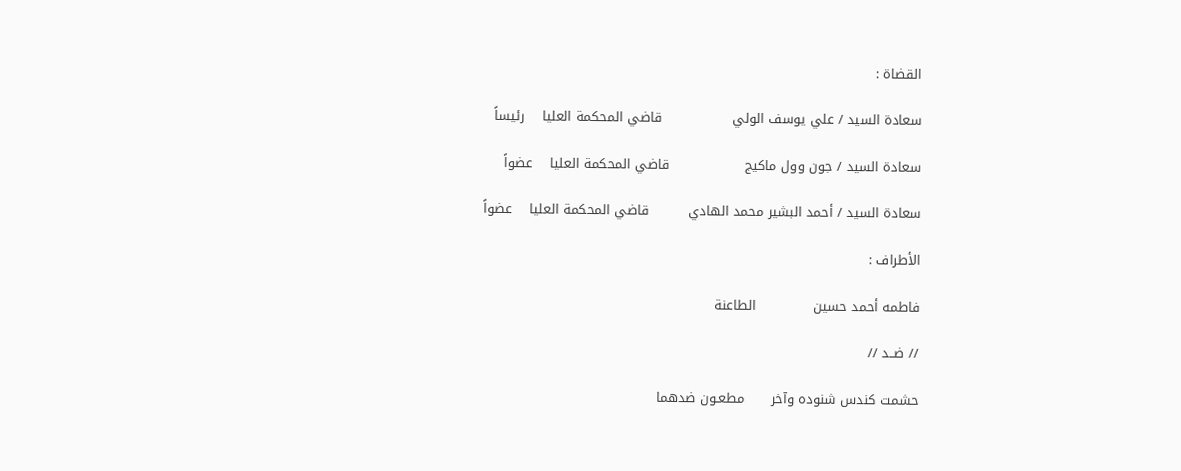القضاة :

سعادة السيد / علي يوسف الولي                قاضي المحكمة العليا    رئيساً

سعادة السيد / جون وول ماكيج                 قاضي المحكمة العليا    عضواً

سعادة السيد / أحمد البشير محمد الهادي         قاضي المحكمة العليا    عضواً

الأطراف :

فاطمه أحمد حسين             الطاعنة

// ضــد //

حشمت كندس شنوده وآخر      مطعـون ضدهما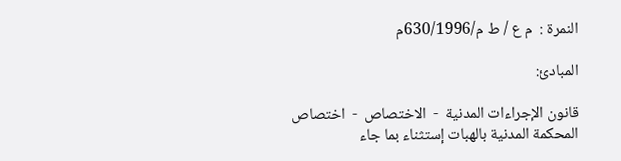النمرة :  م ع / ط م/630/1996م

المبادئ:

قانون الإجراءات المدنية  -  الاختصاص  -  اختصاص المحكمة المدنية بالهبات إستثناء بما جاء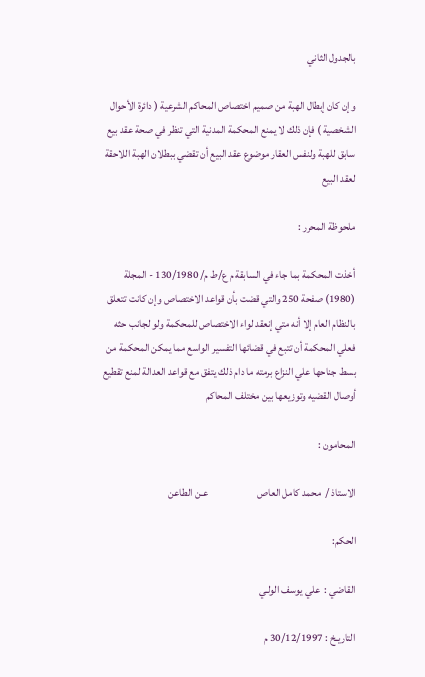بالجدول الثاني

وإن كان إبطال الهبة من صميم اختصاص المحاكم الشرعية ( دائرة الأحوال الشخصية ) فإن ذلك لا يمنع المحكمة المدنية التي تنظر في صحة عقد بيع سابق للهبة ولنفس العقار موضوع عقد البيع أن تقضي ببطلان الهبة اللاحقة لعقد البيع

ملحوظة المحرر :

أخذت المحكمة بما جاء في السابقة م ع/ط م/ 130/1980 - المجلة (1980) صفحة 250 والتي قضت بأن قواعد الاختصاص وإن كانت تتعلق بالنظام العام إلا أنه متي إنعقد لواء الاختصاص للمحكمة ولو لجانب حثه فعلي المحكمة أن تتبع في قضائها التفسير الواسع مما يمكن المحكمة من بسط جناحها علي النزاع برمته ما دام ذلك يتفق مع قواعد العدالة لمنع تقطيع أوصال القضيه وتوزيعها بين مختلف المحاكم

المحامون :

الاستاذ /  محمد كامل العاص                       عـن الطاعن

الحكم:

القاضي :  علي يوسف الولـي

التاريـخ : 30/12/1997 م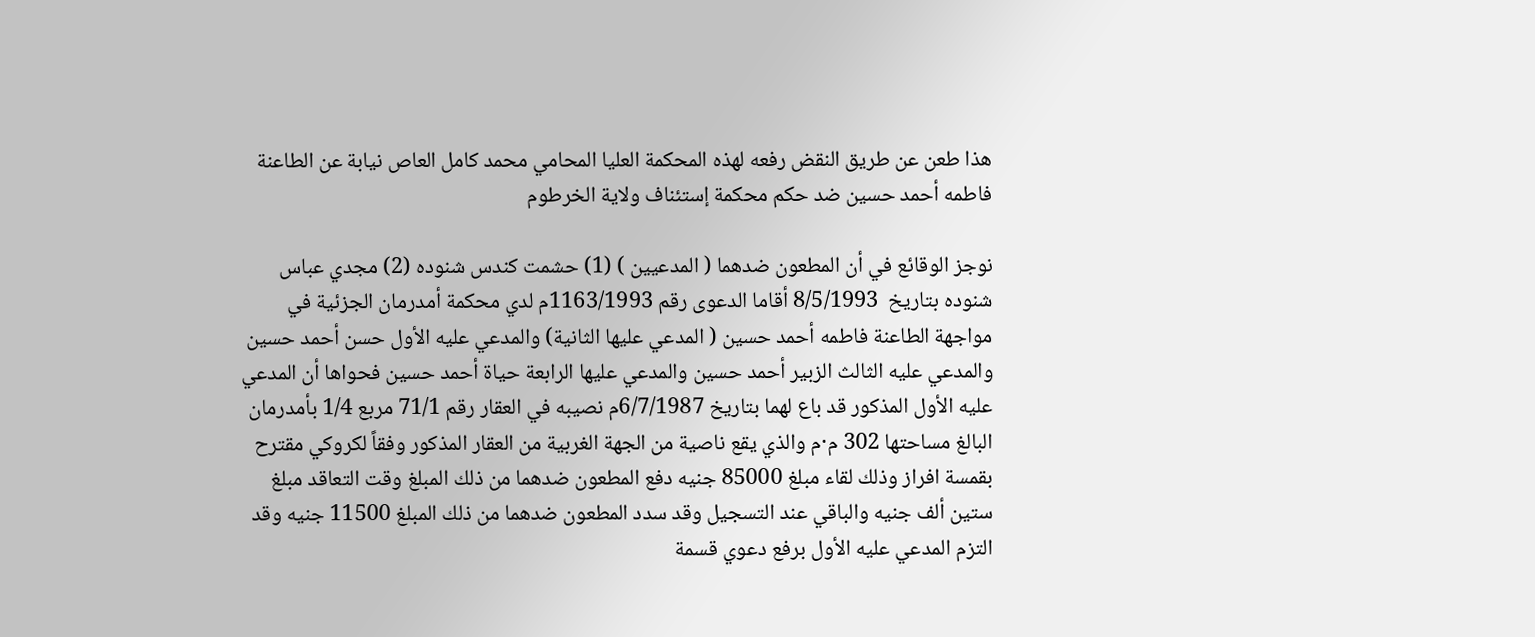هذا طعن عن طريق النقض رفعه لهذه المحكمة العليا المحامي محمد كامل العاص نيابة عن الطاعنة فاطمه أحمد حسين ضد حكم محكمة إستئناف ولاية الخرطوم

نوجز الوقائع في أن المطعون ضدهما ( المدعيين ) (1) حشمت كندس شنوده (2) مجدي عباس شنوده بتاريخ  8/5/1993 أقاما الدعوى رقم 1163/1993م لدي محكمة أمدرمان الجزئية في مواجهة الطاعنة فاطمه أحمد حسين ( المدعي عليها الثانية) والمدعي عليه الأول حسن أحمد حسين والمدعي عليه الثالث الزبير أحمد حسين والمدعي عليها الرابعة حياة أحمد حسين فحواها أن المدعي عليه الأول المذكور قد باع لهما بتاريخ 6/7/1987م نصيبه في العقار رقم 71/1 مربع 1/4 بأمدرمان البالغ مساحتها 302 م·م والذي يقع ناصية من الجهة الغربية من العقار المذكور وفقاً لكروكي مقترح بقمسة افراز وذلك لقاء مبلغ 85000 جنيه دفع المطعون ضدهما من ذلك المبلغ وقت التعاقد مبلغ ستين ألف جنيه والباقي عند التسجيل وقد سدد المطعون ضدهما من ذلك المبلغ 11500 جنيه وقد التزم المدعي عليه الأول برفع دعوي قسمة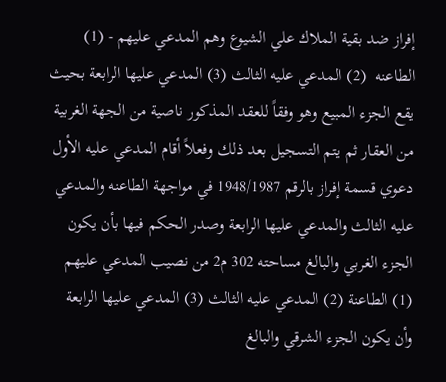إفراز ضد بقية الملاك علي الشيوع وهم المدعي عليهم - (1) الطاعنه  (2) المدعي عليه الثالث (3) المدعي عليها الرابعة بحيث يقع الجزء المبيع وهو وفقاً للعقد المذكور ناصية من الجهة الغربية من العقار ثم يتم التسجيل بعد ذلك وفعلاً أقام المدعي عليه الأول دعوي قسمة إفراز بالرقم 1948/1987 في مواجهة الطاعنه والمدعي عليه الثالث والمدعي عليها الرابعة وصدر الحكم فيها بأن يكون الجزء الغربي والبالغ مساحته 302 م2 من نصيب المدعي عليهم (1) الطاعنة (2) المدعي عليه الثالث (3) المدعي عليها الرابعة وأن يكون الجزء الشرقي والبالغ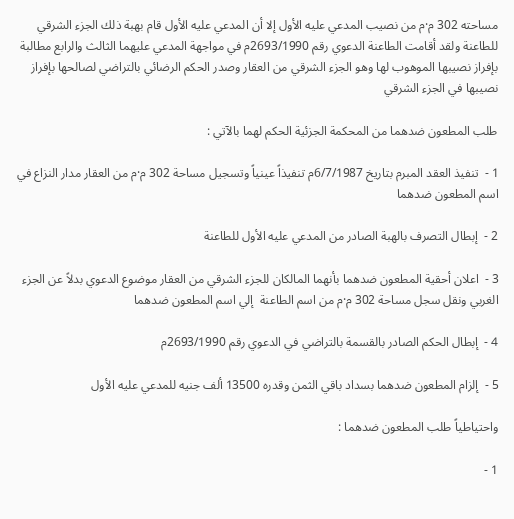مساحته 302 م·م من نصيب المدعي عليه الأول إلا أن المدعي عليه الأول قام بهبة ذلك الجزء الشرقي للطاعنة ولقد أقامت الطاعنة الدعوي رقم 2693/1990م في مواجهة المدعي عليهما الثالث والرابع مطالبة بإفراز نصيبها الموهوب لها وهو الجزء الشرقي من العقار وصدر الحكم الرضائي بالتراضي لصالحها بإفراز نصيبها في الجزء الشرقي

طلب المطعون ضدهما من المحكمة الجزئية الحكم لهما بالآتي :

1 -  تنفيذ العقد المبرم بتاريخ 6/7/1987م تنفيذاً عينياً وتسجيل مساحة 302 م·م من العقار مدار النزاع في اسم المطعون ضدهما

2 -  إبطال التصرف بالهبة الصادر من المدعي عليه الأول للطاعنة

3 -  اعلان أحقية المطعون ضدهما بأنهما المالكان للجزء الشرقي من العقار موضوع الدعوي بدلاً عن الجزء الغربي ونقل سجل مساحة 302 م·م من اسم الطاعنة  إلي اسم المطعون ضدهما

4 -  إبطال الحكم الصادر بالقسمة بالتراضي في الدعوي رقم 2693/1990م

5 -  إلزام المطعون ضدهما بسداد باقي الثمن وقدره 13500 ألف جنيه للمدعي عليه الأول

واحتياطياً طلب المطعون ضدهما :

1 -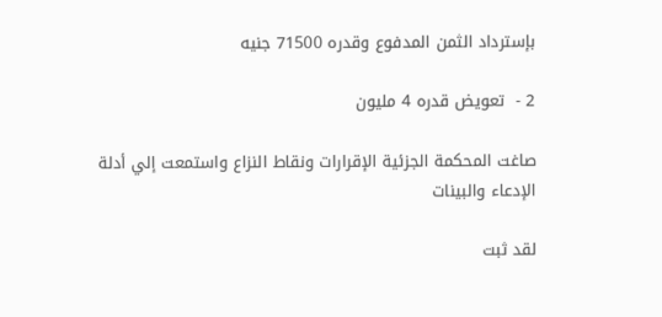بإسترداد الثمن المدفوع وقدره 71500 جنيه

2 -  تعويض قدره 4 مليون

صاغت المحكمة الجزئية الإقرارات ونقاط النزاع واستمعت إلي أدلة الإدعاء والبينات

لقد ثبت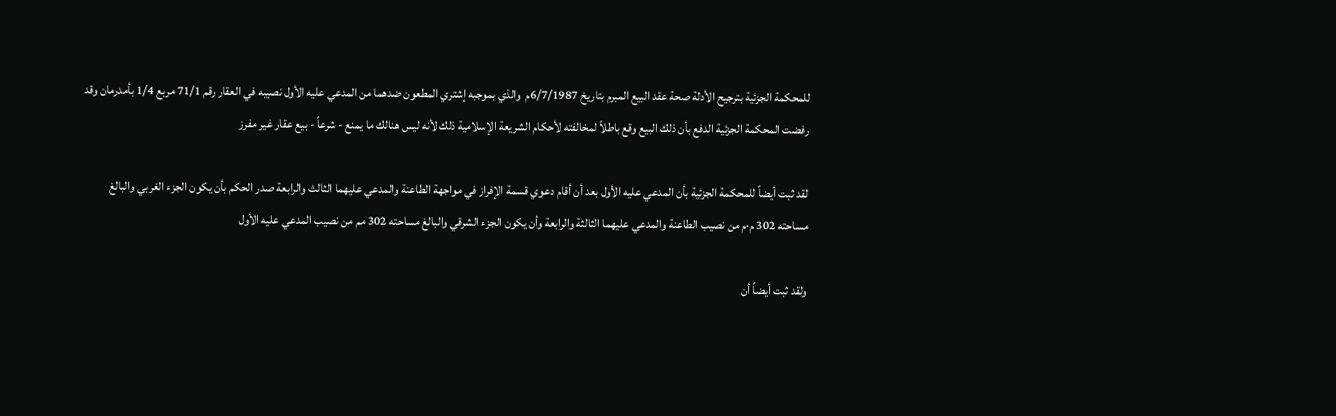للمحكمة الجزئية بترجيح الأدلة صحة عقد البيع المبرم بتاريخ 6/7/1987م  والذي بموجبه إشتري المطعون ضدهما من المدعي عليه الأول نصيبه في العقار رقم 71/1 مربع 1/4 بأمدرمان وقد رفضت المحكمة الجزئية الدفع بأن ذلك البيع وقع باطلاً لمخالفته لأحكام الشريعة الإسلامية ذلك لأنه ليس هنالك ما يمنع - شرعاً - بيع عقار غير مفرز

لقد ثبت أيضاً للمحكمة الجزئية بأن المدعي عليه الأول بعد أن أقام دعوي قسمة الإفراز في مواجهة الطاعنة والمدعي عليهما الثالث والرابعة صدر الحكم بأن يكون الجزء الغربي والبالغ مساحته 302 م·م من نصيب الطاعنة والمدعي عليهما الثالثة والرابعة وأن يكون الجزء الشرقي والبالغ مساحته 302 مم من نصيب المدعي عليه الأول

ولقد ثبت أيضاً أن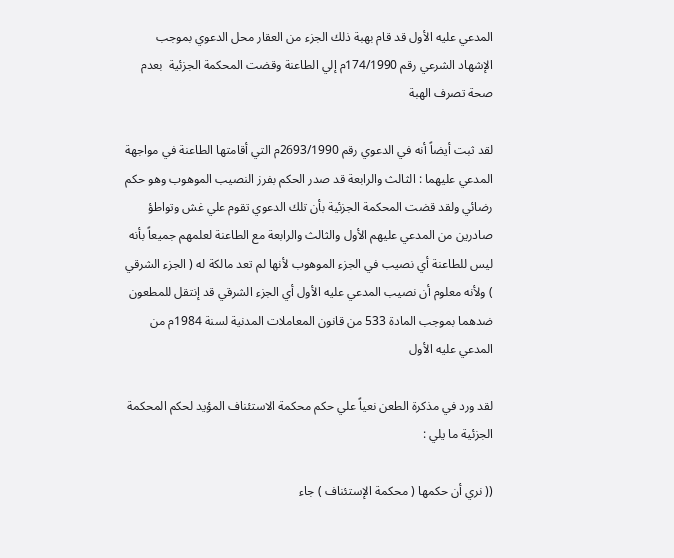المدعي عليه الأول قد قام بهبة ذلك الجزء من العقار محل الدعوي بموجب الإشهاد الشرعي رقم 174/1990م إلي الطاعنة وقضت المحكمة الجزئية  بعدم صحة تصرف الهبة

لقد ثبت أيضاً أنه في الدعوي رقم 2693/1990م التي أقامتها الطاعنة في مواجهة المدعي عليهما : الثالث والرابعة قد صدر الحكم بفرز النصيب الموهوب وهو حكم رضائي ولقد قضت المحكمة الجزئية بأن تلك الدعوي تقوم علي غش وتواطؤ صادرين من المدعي عليهم الأول والثالث والرابعة مع الطاعنة لعلمهم جميعاً بأنه ليس للطاعنة أي نصيب في الجزء الموهوب لأنها لم تعد مالكة له ( الجزء الشرقي ) ولأنه معلوم أن نصيب المدعي عليه الأول أي الجزء الشرقي قد إنتقل للمطعون ضدهما بموجب المادة 533 من قانون المعاملات المدنية لسنة 1984م من المدعي عليه الأول

لقد ورد في مذكرة الطعن نعياً علي حكم محكمة الاستئناف المؤيد لحكم المحكمة الجزئية ما يلي :

(( نري أن حكمها ( محكمة الإستئناف ) جاء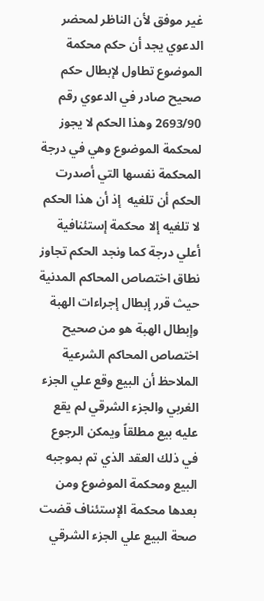غير موفق لأن الناظر لمحضر الدعوي يجد أن حكم محكمة الموضوع تطاول لإبطال حكم صحيح صادر في الدعوي رقم 2693/90 وهذا الحكم لا يجوز لمحكمة الموضوع وهي في درجة المحكمة نفسها التي أصدرت الحكم أن تلغيه  إذ أن هذا الحكم لا تلغيه إلا محكمة إستئنافية أعلي درجة كما ونجد الحكم تجاوز نطاق اختصاص المحاكم المدنية حيث قرر إبطال إجراءات الهبة وإبطال الهبة هو من صحيح اختصاص المحاكم الشرعية الملاحظ أن البيع وقع علي الجزء الغربي والجزء الشرقي لم يقع عليه بيع مطلقاً ويمكن الرجوع في ذلك العقد الذي تم بموجبه البيع ومحكمة الموضوع ومن بعدها محكمة الإستئناف قضت صحة البيع علي الجزء الشرقي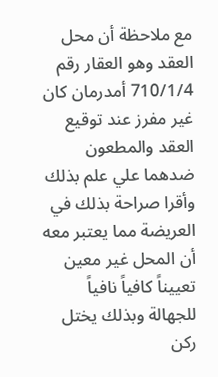مع ملاحظة أن محل العقد وهو العقار رقم 710/1/4 أمدرمان كان غير مفرز عند توقيع العقد والمطعون ضدهما علي علم بذلك وأقرا صراحة بذلك في العريضة مما يعتبر معه أن المحل غير معين تعييناً كافياً نافياً للجهالة وبذلك يختل ركن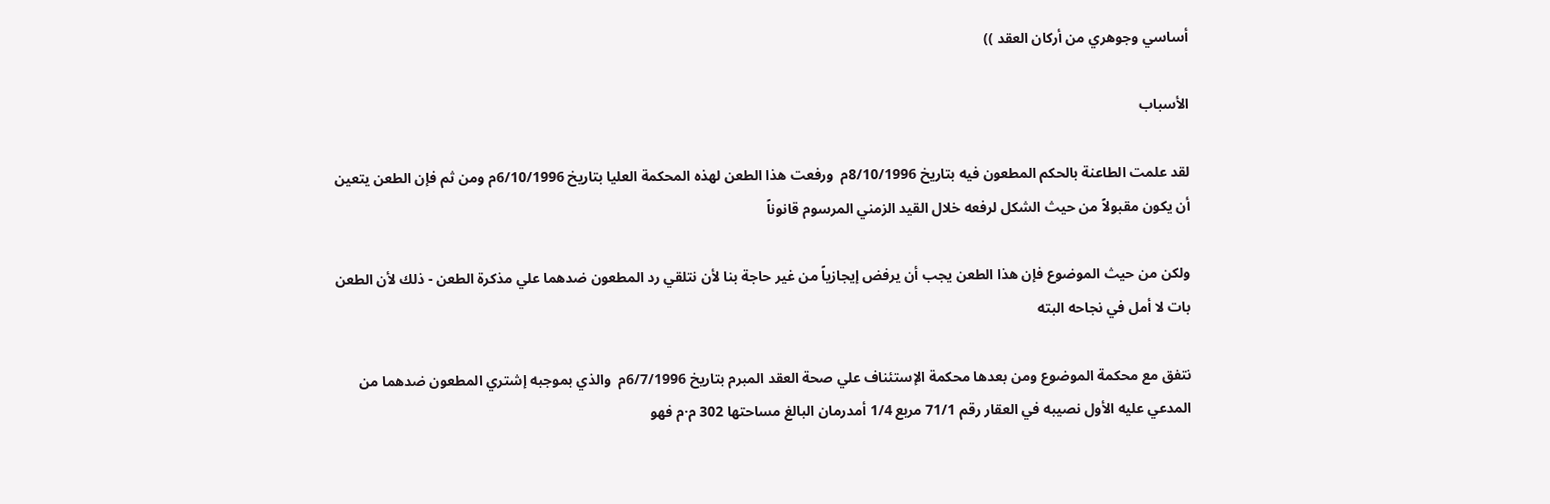أساسي وجوهري من أركان العقد ))

الأسباب

لقد علمت الطاعنة بالحكم المطعون فيه بتاريخ 8/10/1996م  ورفعت هذا الطعن لهذه المحكمة العليا بتاريخ 6/10/1996م ومن ثم فإن الطعن يتعين أن يكون مقبولاً من حيث الشكل لرفعه خلال القيد الزمني المرسوم قانوناً

ولكن من حيث الموضوع فإن هذا الطعن يجب أن يرفض إيجازياً من غير حاجة بنا لأن نتلقي رد المطعون ضدهما علي مذكرة الطعن - ذلك لأن الطعن بات لا أمل في نجاحه البته

نتفق مع محكمة الموضوع ومن بعدها محكمة الإستئناف علي صحة العقد المبرم بتاريخ 6/7/1996م  والذي بموجبه إشتري المطعون ضدهما من المدعي عليه الأول نصيبه في العقار رقم 71/1 مربع 1/4 أمدرمان البالغ مساحتها 302 م·م فهو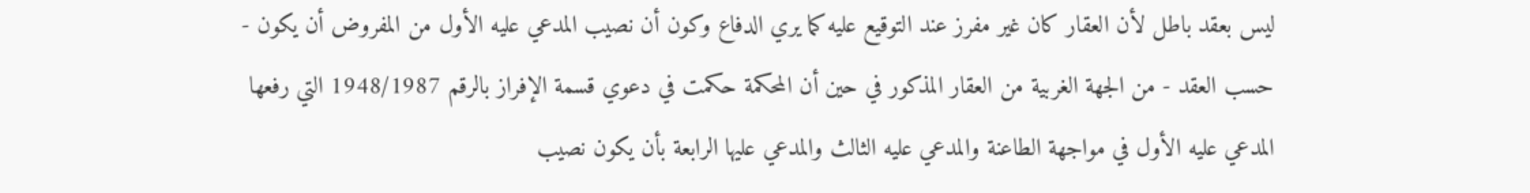ليس بعقد باطل لأن العقار كان غير مفرز عند التوقيع عليه كما يري الدفاع وكون أن نصيب المدعي عليه الأول من المفروض أن يكون - حسب العقد - من الجهة الغربية من العقار المذكور في حين أن المحكمة حكمت في دعوي قسمة الإفراز بالرقم 1948/1987 التي رفعها المدعي عليه الأول في مواجهة الطاعنة والمدعي عليه الثالث والمدعي عليها الرابعة بأن يكون نصيب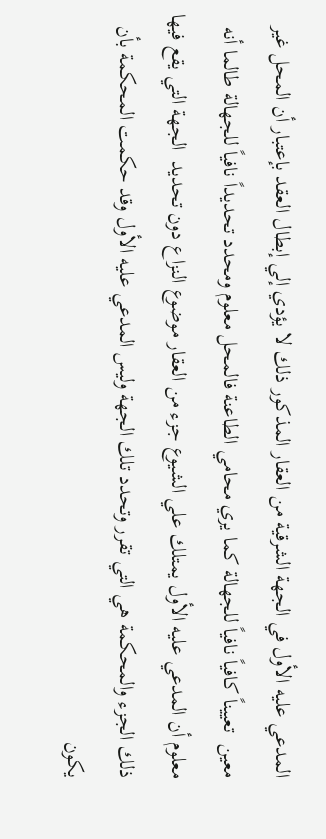المدعي عليه الأول في الجهة الشرقية من العقار المذكور ذلك لا يؤدي إلي إبطال العقد بإعتبار أن المحل غير معين  تعييناً كافياً نافياً للجهالة كما يري محامي الطاعنة فالمحل معلوم ومحدد تحديداً نافياً للجهالة طالما أنه معلوم أن المدعي عليه الأول يمتلك علي الشيوع جزء من العقار موضوع النزاع دون تحديد  الجهة التي يقع فيها ذلك الجزء والمحكمة هي التي تقرر وتحدد تلك الجهة وليس المدعي عليه الأول وقد حكمت المحكمة بأن يكون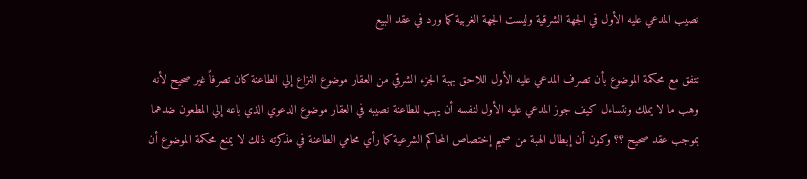نصيب المدعي عليه الأول في الجهة الشرقية وليست الجهة الغربية كما ورد في عقد البيع

نتفق مع محكمة الموضوع بأن تصرف المدعي عليه الأول اللاحق بهبة الجزء الشرقي من العقار موضوع النزاع إلي الطاعنة كان تصرفاً غير صحيح لأنه وهب ما لا يملك ونتساءل كيف جوز المدعي عليه الأول لنفسه أن يهب للطاعنة نصيبه في العقار موضوع الدعوي الذي باعه إلي المطعون ضدهما بموجب عقد صحيح ؟؟ وكون أن إبطال الهبة من صميم إختصاص المحاكم الشرعية كما رأي محامي الطاعنة في مذكرته ذلك لا يمنع محكمة الموضوع أن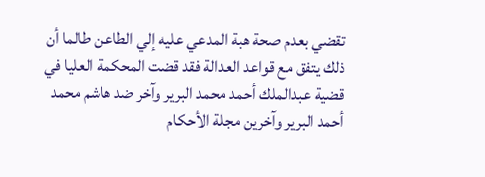تقضي بعدم صحة هبة المدعي عليه إلي الطاعن طالما أن ذلك يتفق مع قواعد العدالة فقد قضت المحكمة العليا في قضية عبدالملك أحمد محمد البرير وآخر ضد هاشم محمد أحمد البرير وآخرين مجلة الأحكام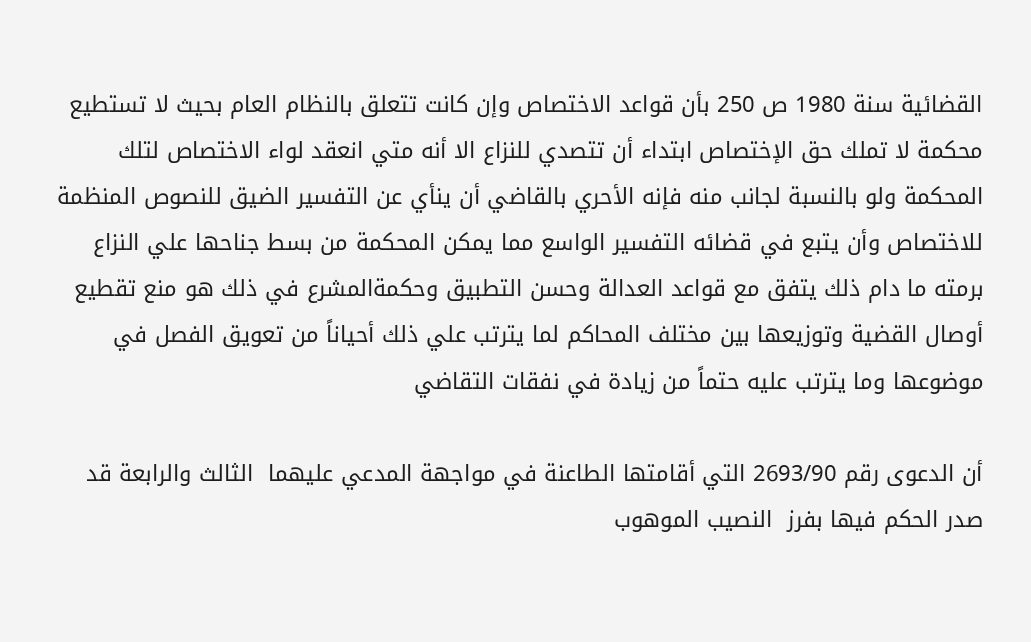القضائية سنة 1980 ص 250 بأن قواعد الاختصاص وإن كانت تتعلق بالنظام العام بحيث لا تستطيع محكمة لا تملك حق الإختصاص ابتداء أن تتصدي للنزاع الا أنه متي انعقد لواء الاختصاص لتلك المحكمة ولو بالنسبة لجانب منه فإنه الأحري بالقاضي أن ينأي عن التفسير الضيق للنصوص المنظمة للاختصاص وأن يتبع في قضائه التفسير الواسع مما يمكن المحكمة من بسط جناحها علي النزاع برمته ما دام ذلك يتفق مع قواعد العدالة وحسن التطبيق وحكمةالمشرع في ذلك هو منع تقطيع أوصال القضية وتوزيعها بين مختلف المحاكم لما يترتب علي ذلك أحياناً من تعويق الفصل في موضوعها وما يترتب عليه حتماً من زيادة في نفقات التقاضي

أن الدعوى رقم 2693/90 التي أقامتها الطاعنة في مواجهة المدعي عليهما  الثالث والرابعة قد صدر الحكم فيها بفرز  النصيب الموهوب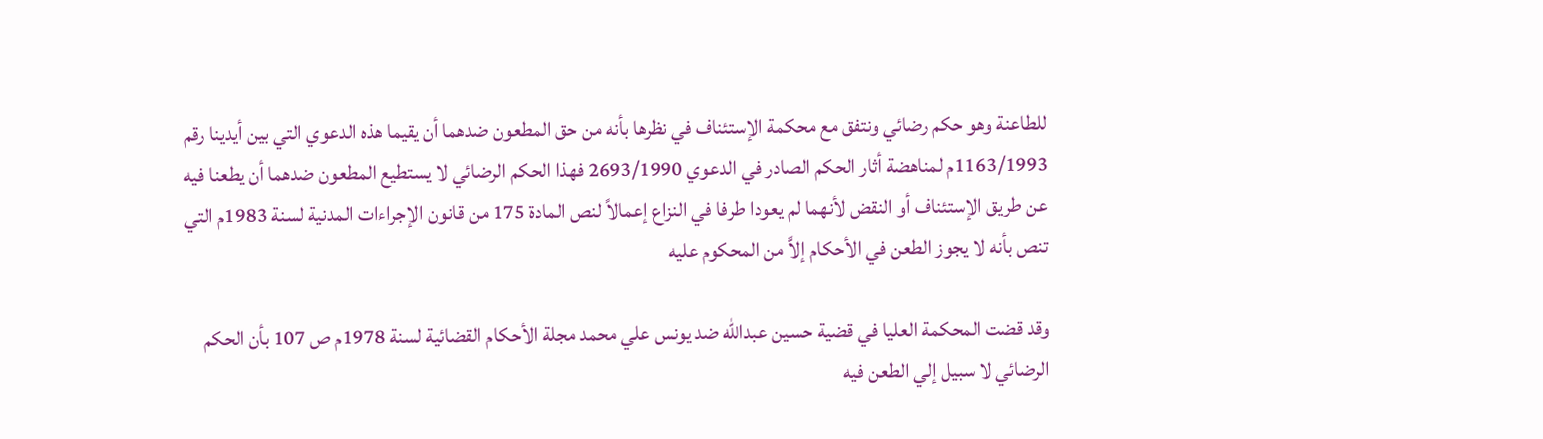للطاعنة وهو حكم رضائي ونتفق مع محكمة الإستئناف في نظرها بأنه من حق المطعون ضدهما أن يقيما هذه الدعوي التي بين أيدينا رقم 1163/1993م لمناهضة أثار الحكم الصادر في الدعوي 2693/1990 فهذا الحكم الرضائي لا يستطيع المطعون ضدهما أن يطعنا فيه عن طريق الإستئناف أو النقض لأنهما لم يعودا طرفا في النزاع إعمالاً لنص المادة 175 من قانون الإجراءات المدنية لسنة 1983م التي تنص بأنه لا يجوز الطعن في الأحكام إلاَّ من المحكوم عليه

وقد قضت المحكمة العليا في قضية حسين عبدالله ضد يونس علي محمد مجلة الأحكام القضائية لسنة 1978م ص 107 بأن الحكم الرضائي لا سبيل إلي الطعن فيه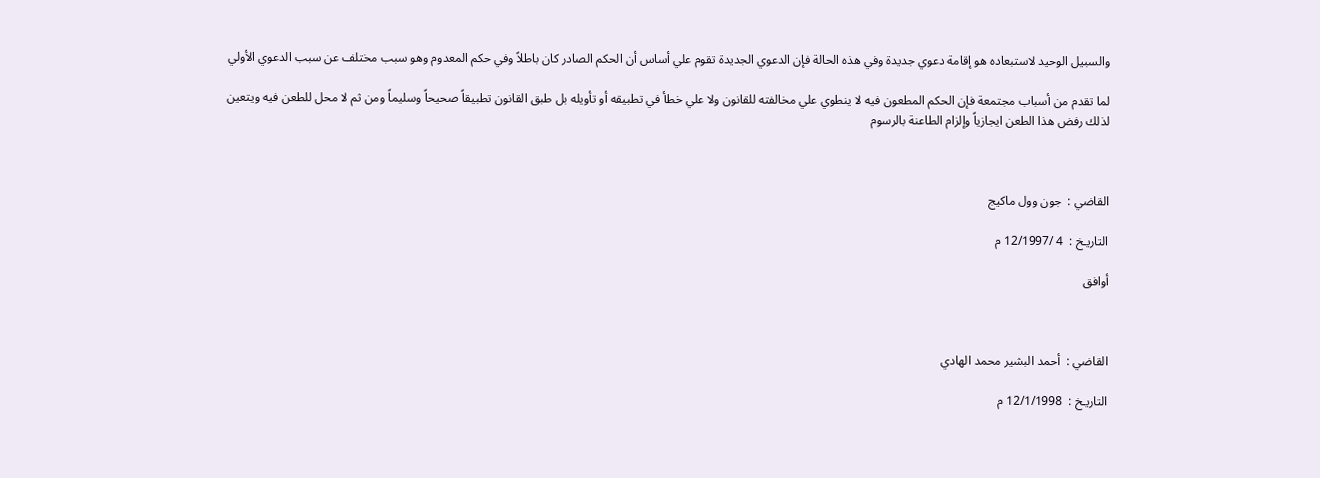والسبيل الوحيد لاستبعاده هو إقامة دعوي جديدة وفي هذه الحالة فإن الدعوي الجديدة تقوم علي أساس أن الحكم الصادر كان باطلاً وفي حكم المعدوم وهو سبب مختلف عن سبب الدعوي الأولي

لما تقدم من أسباب مجتمعة فإن الحكم المطعون فيه لا ينطوي علي مخالفته للقانون ولا علي خطأ في تطبيقه أو تأويله بل طبق القانون تطبيقاً صحيحاً وسليماً ومن ثم لا محل للطعن فيه ويتعين لذلك رفض هذا الطعن ايجازياً وإلزام الطاعنة بالرسوم



القاضي :  جون وول ماكيج

التاريـخ :  4 /12/1997 م

أوافق



القاضي :  أحمد البشير محمد الهادي

التاريـخ :  12/1/1998 م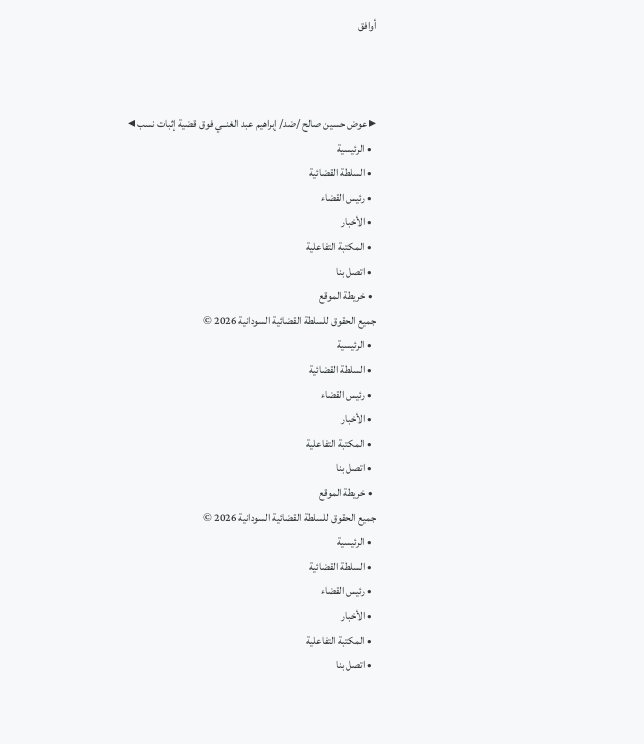أوافق



▸ عوض حسين صالح /ضد/ إبراهيم عبد الغنــي فوق قضية إثبات نسب ◂
  • الرئيسية
  • السلطة القضائية
  • رئيس القضاء
  • الأخبار
  • المكتبة التفاعلية
  • اتصل بنا
  • خريطة الموقع
جميع الحقوق للسلطة القضائية السودانية 2026 ©
  • الرئيسية
  • السلطة القضائية
  • رئيس القضاء
  • الأخبار
  • المكتبة التفاعلية
  • اتصل بنا
  • خريطة الموقع
جميع الحقوق للسلطة القضائية السودانية 2026 ©
  • الرئيسية
  • السلطة القضائية
  • رئيس القضاء
  • الأخبار
  • المكتبة التفاعلية
  • اتصل بنا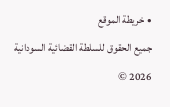• خريطة الموقع
جميع الحقوق للسلطة القضائية السودانية 2026 ©